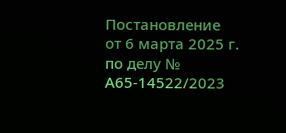Постановление от 6 марта 2025 г. по делу № А65-14522/2023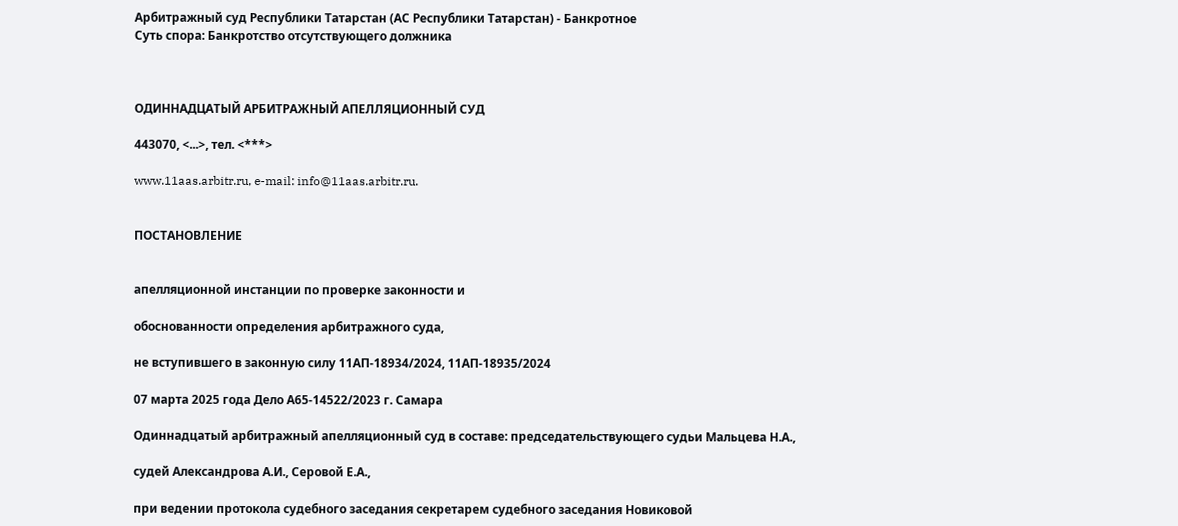Арбитражный суд Республики Татарстан (АС Республики Татарстан) - Банкротное
Суть спора: Банкротство отсутствующего должника



ОДИННАДЦАТЫЙ АРБИТРАЖНЫЙ АПЕЛЛЯЦИОННЫЙ СУД

443070, <...>, тел. <***>

www.11aas.arbitr.ru, e-mail: info@11aas.arbitr.ru.


ПОСТАНОВЛЕНИЕ


апелляционной инстанции по проверке законности и

обоснованности определения арбитражного суда,

не вступившего в законную силу 11АП-18934/2024, 11АП-18935/2024

07 марта 2025 года Дело А65-14522/2023 г. Самара

Одиннадцатый арбитражный апелляционный суд в составе: председательствующего судьи Мальцева Н.А.,

судей Александрова А.И., Серовой Е.А.,

при ведении протокола судебного заседания секретарем судебного заседания Новиковой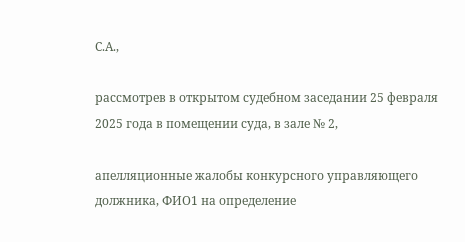С.А.,

рассмотрев в открытом судебном заседании 25 февраля 2025 года в помещении суда, в зале № 2,

апелляционные жалобы конкурсного управляющего должника, ФИО1 на определение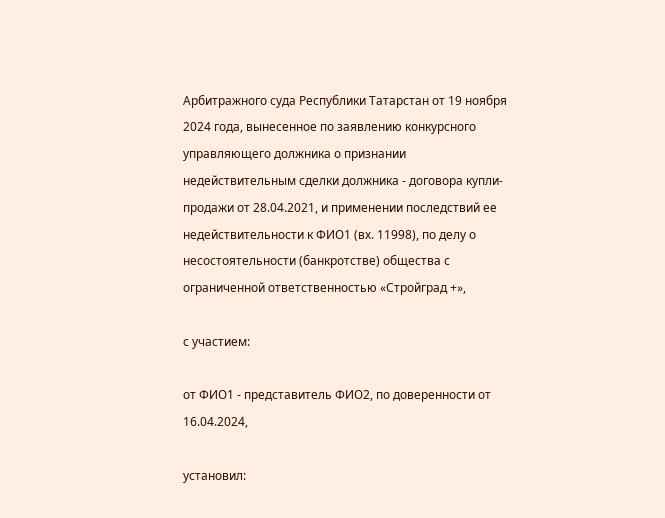Арбитражного суда Республики Татарстан от 19 ноября 2024 года, вынесенное по заявлению конкурсного управляющего должника о признании недействительным сделки должника - договора купли-продажи от 28.04.2021, и применении последствий ее недействительности к ФИО1 (вх. 11998), по делу о несостоятельности (банкротстве) общества с ограниченной ответственностью «Стройград +»,

с участием:

от ФИО1 - представитель ФИО2, по доверенности от 16.04.2024,

установил: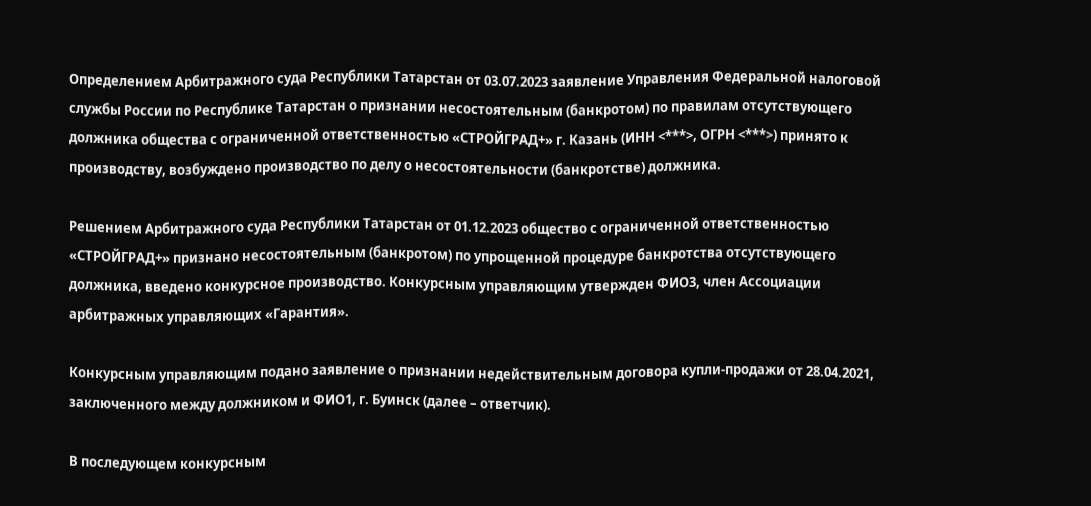Определением Арбитражного суда Республики Татарстан от 03.07.2023 заявление Управления Федеральной налоговой службы России по Республике Татарстан о признании несостоятельным (банкротом) по правилам отсутствующего должника общества с ограниченной ответственностью «СТРОЙГРАД+» г. Казань (ИНН <***>, ОГРН <***>) принято к производству, возбуждено производство по делу о несостоятельности (банкротстве) должника.

Решением Арбитражного суда Республики Татарстан от 01.12.2023 общество с ограниченной ответственностью «СТРОЙГРАД+» признано несостоятельным (банкротом) по упрощенной процедуре банкротства отсутствующего должника, введено конкурсное производство. Конкурсным управляющим утвержден ФИО3, член Ассоциации арбитражных управляющих «Гарантия».

Конкурсным управляющим подано заявление о признании недействительным договора купли-продажи от 28.04.2021, заключенного между должником и ФИО1, г. Буинск (далее – ответчик).

В последующем конкурсным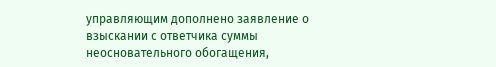управляющим дополнено заявление о взыскании с ответчика суммы неосновательного обогащения,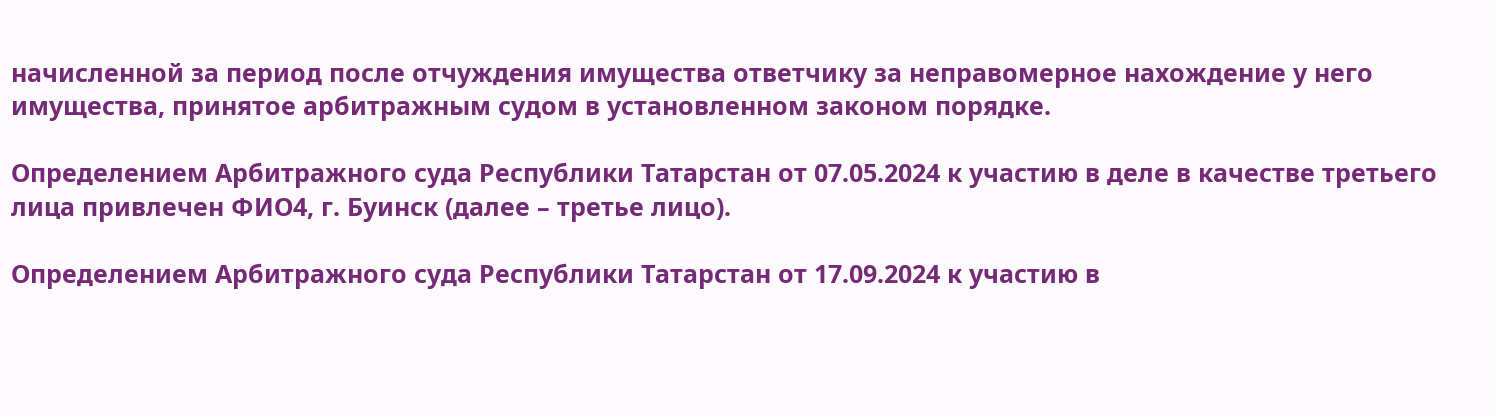начисленной за период после отчуждения имущества ответчику за неправомерное нахождение у него имущества, принятое арбитражным судом в установленном законом порядке.

Определением Арбитражного суда Республики Татарстан от 07.05.2024 к участию в деле в качестве третьего лица привлечен ФИО4, г. Буинск (далее – третье лицо).

Определением Арбитражного суда Республики Татарстан от 17.09.2024 к участию в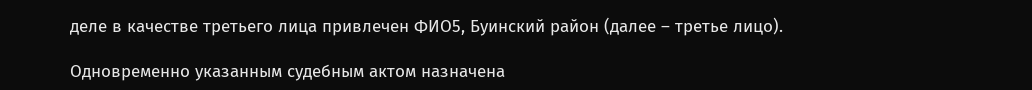деле в качестве третьего лица привлечен ФИО5, Буинский район (далее – третье лицо).

Одновременно указанным судебным актом назначена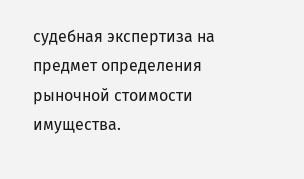судебная экспертиза на предмет определения рыночной стоимости имущества.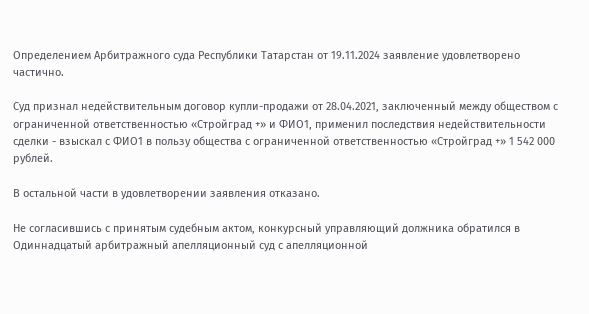Определением Арбитражного суда Республики Татарстан от 19.11.2024 заявление удовлетворено частично.

Суд признал недействительным договор купли-продажи от 28.04.2021, заключенный между обществом с ограниченной ответственностью «Стройград +» и ФИО1, применил последствия недействительности сделки - взыскал с ФИО1 в пользу общества с ограниченной ответственностью «Стройград +» 1 542 000 рублей.

В остальной части в удовлетворении заявления отказано.

Не согласившись с принятым судебным актом, конкурсный управляющий должника обратился в Одиннадцатый арбитражный апелляционный суд с апелляционной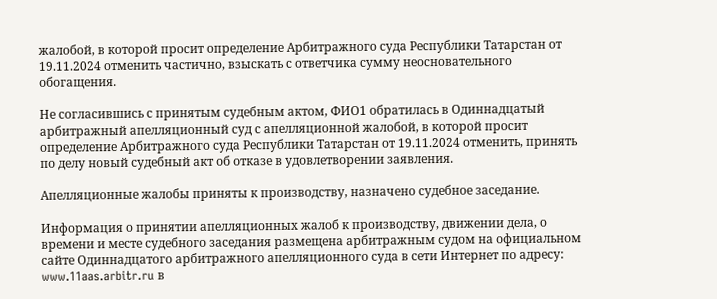жалобой, в которой просит определение Арбитражного суда Республики Татарстан от 19.11.2024 отменить частично, взыскать с ответчика сумму неосновательного обогащения.

Не согласившись с принятым судебным актом, ФИО1 обратилась в Одиннадцатый арбитражный апелляционный суд с апелляционной жалобой, в которой просит определение Арбитражного суда Республики Татарстан от 19.11.2024 отменить, принять по делу новый судебный акт об отказе в удовлетворении заявления.

Апелляционные жалобы приняты к производству, назначено судебное заседание.

Информация о принятии апелляционных жалоб к производству, движении дела, о времени и месте судебного заседания размещена арбитражным судом на официальном сайте Одиннадцатого арбитражного апелляционного суда в сети Интернет по адресу: www.11aas.arbitr.ru в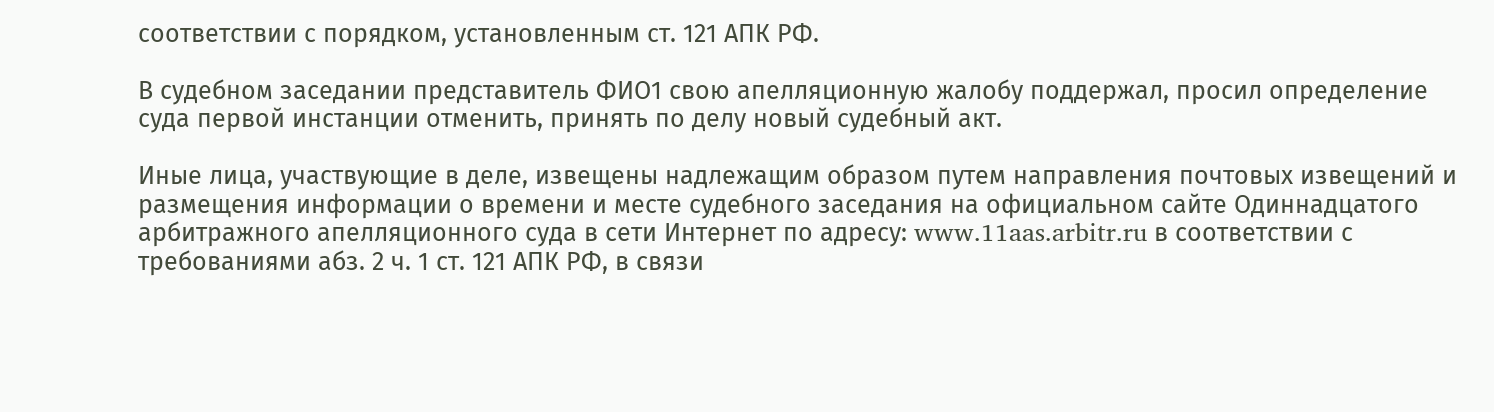соответствии с порядком, установленным ст. 121 АПК РФ.

В судебном заседании представитель ФИО1 свою апелляционную жалобу поддержал, просил определение суда первой инстанции отменить, принять по делу новый судебный акт.

Иные лица, участвующие в деле, извещены надлежащим образом путем направления почтовых извещений и размещения информации о времени и месте судебного заседания на официальном сайте Одиннадцатого арбитражного апелляционного суда в сети Интернет по адресу: www.11aas.arbitr.ru в соответствии с требованиями абз. 2 ч. 1 ст. 121 АПК РФ, в связи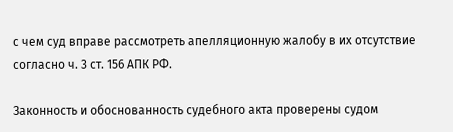с чем суд вправе рассмотреть апелляционную жалобу в их отсутствие согласно ч. 3 ст. 156 АПК РФ.

Законность и обоснованность судебного акта проверены судом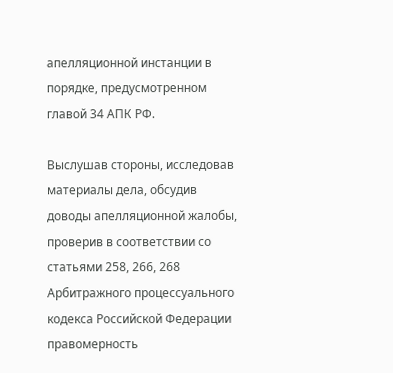апелляционной инстанции в порядке, предусмотренном главой 34 АПК РФ.

Выслушав стороны, исследовав материалы дела, обсудив доводы апелляционной жалобы, проверив в соответствии со статьями 258, 266, 268 Арбитражного процессуального кодекса Российской Федерации правомерность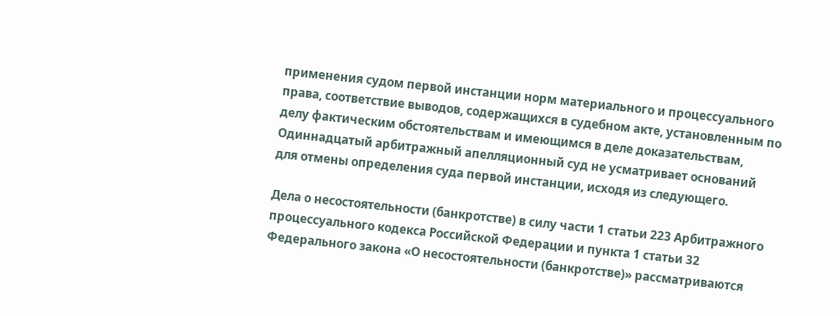применения судом первой инстанции норм материального и процессуального права, соответствие выводов, содержащихся в судебном акте, установленным по делу фактическим обстоятельствам и имеющимся в деле доказательствам, Одиннадцатый арбитражный апелляционный суд не усматривает оснований для отмены определения суда первой инстанции, исходя из следующего.

Дела о несостоятельности (банкротстве) в силу части 1 статьи 223 Арбитражного процессуального кодекса Российской Федерации и пункта 1 статьи 32 Федерального закона «О несостоятельности (банкротстве)» рассматриваются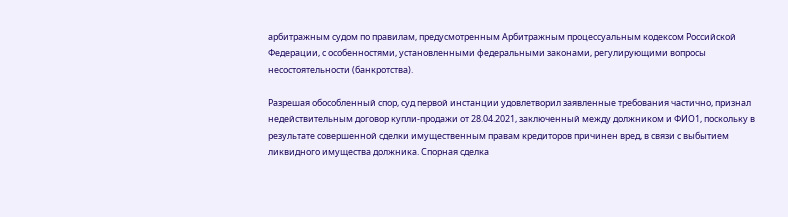арбитражным судом по правилам, предусмотренным Арбитражным процессуальным кодексом Российской Федерации, с особенностями, установленными федеральными законами, регулирующими вопросы несостоятельности (банкротства).

Разрешая обособленный спор, суд первой инстанции удовлетворил заявленные требования частично, признал недействительным договор купли-продажи от 28.04.2021, заключенный между должником и ФИО1, поскольку в результате совершенной сделки имущественным правам кредиторов причинен вред, в связи с выбытием ликвидного имущества должника. Спорная сделка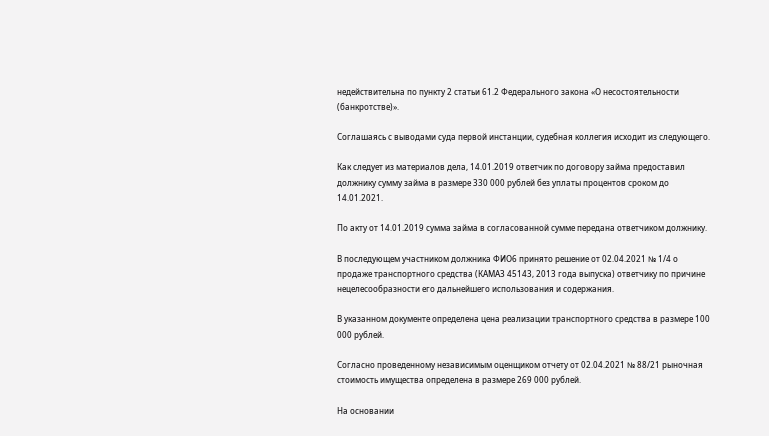недействительна по пункту 2 статьи 61.2 Федерального закона «О несостоятельности (банкротстве)».

Соглашаясь с выводами суда первой инстанции, судебная коллегия исходит из следующего.

Как следует из материалов дела, 14.01.2019 ответчик по договору займа предоставил должнику сумму займа в размере 330 000 рублей без уплаты процентов сроком до 14.01.2021.

По акту от 14.01.2019 сумма займа в согласованной сумме передана ответчиком должнику.

В последующем участником должника ФИО6 принято решение от 02.04.2021 № 1/4 о продаже транспортного средства (КАМАЗ 45143, 2013 года выпуска) ответчику по причине нецелесообразности его дальнейшего использования и содержания.

В указанном документе определена цена реализации транспортного средства в размере 100 000 рублей.

Согласно проведенному независимым оценщиком отчету от 02.04.2021 № 88/21 рыночная стоимость имущества определена в размере 269 000 рублей.

На основании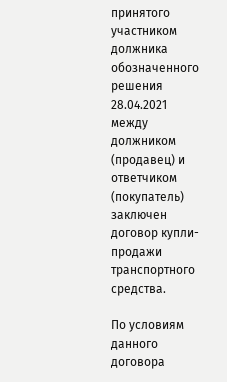принятого участником должника обозначенного решения 28.04.2021 между должником (продавец) и ответчиком (покупатель) заключен договор купли-продажи транспортного средства.

По условиям данного договора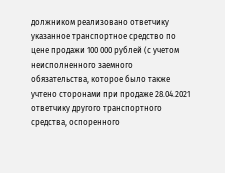должником реализовано ответчику указанное транспортное средство по цене продажи 100 000 рублей (с учетом неисполненного заемного обязательства, которое было также учтено сторонами при продаже 28.04.2021 ответчику другого транспортного средства, оспоренного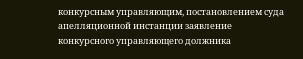конкурсным управляющим, постановлением суда апелляционной инстанции заявление конкурсного управляющего должника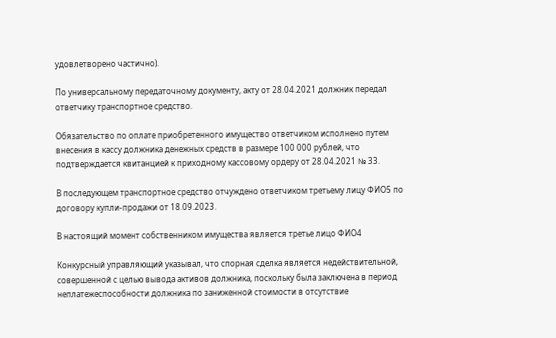удовлетворено частично).

По универсальному передаточному документу, акту от 28.04.2021 должник передал ответчику транспортное средство.

Обязательство по оплате приобретенного имущество ответчиком исполнено путем внесения в кассу должника денежных средств в размере 100 000 рублей, что подтверждается квитанцией к приходному кассовому ордеру от 28.04.2021 № 33.

В последующем транспортное средство отчуждено ответчиком третьему лицу ФИО5 по договору купли-продажи от 18.09.2023.

В настоящий момент собственником имущества является третье лицо ФИО4

Конкурсный управляющий указывал, что спорная сделка является недействительной, совершенной с целью вывода активов должника, поскольку была заключена в период неплатежеспособности должника по заниженной стоимости в отсутствие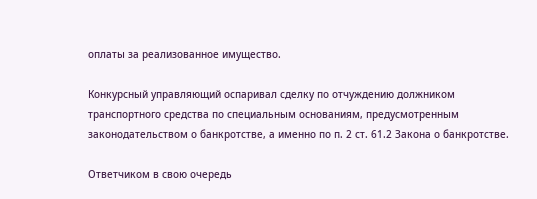оплаты за реализованное имущество.

Конкурсный управляющий оспаривал сделку по отчуждению должником транспортного средства по специальным основаниям, предусмотренным законодательством о банкротстве, а именно по п. 2 ст. 61.2 Закона о банкротстве.

Ответчиком в свою очередь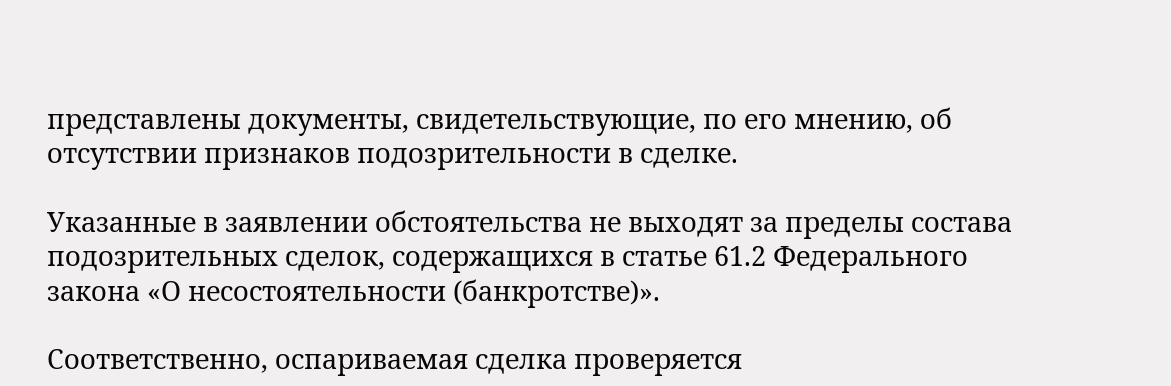представлены документы, свидетельствующие, по его мнению, об отсутствии признаков подозрительности в сделке.

Указанные в заявлении обстоятельства не выходят за пределы состава подозрительных сделок, содержащихся в статье 61.2 Федерального закона «О несостоятельности (банкротстве)».

Соответственно, оспариваемая сделка проверяется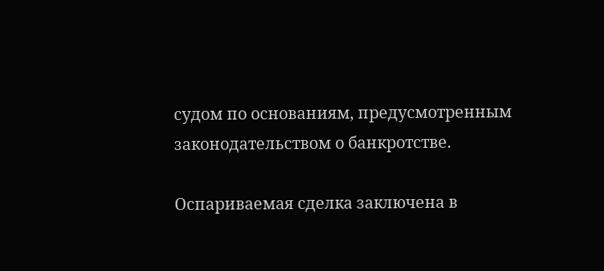судом по основаниям, предусмотренным законодательством о банкротстве.

Оспариваемая сделка заключена в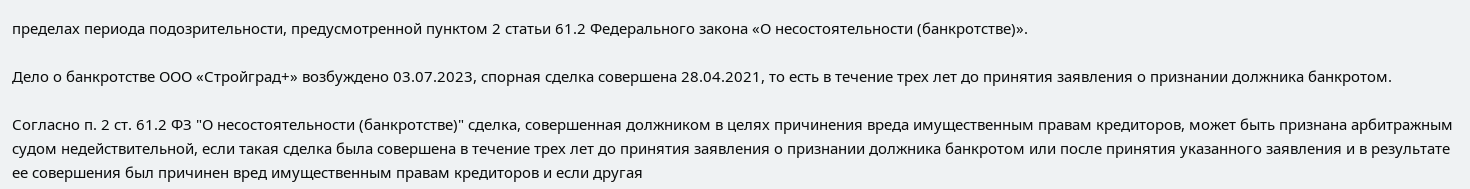пределах периода подозрительности, предусмотренной пунктом 2 статьи 61.2 Федерального закона «О несостоятельности (банкротстве)».

Дело о банкротстве ООО «Стройград+» возбуждено 03.07.2023, спорная сделка совершена 28.04.2021, то есть в течение трех лет до принятия заявления о признании должника банкротом.

Согласно п. 2 ст. 61.2 ФЗ "О несостоятельности (банкротстве)" сделка, совершенная должником в целях причинения вреда имущественным правам кредиторов, может быть признана арбитражным судом недействительной, если такая сделка была совершена в течение трех лет до принятия заявления о признании должника банкротом или после принятия указанного заявления и в результате ее совершения был причинен вред имущественным правам кредиторов и если другая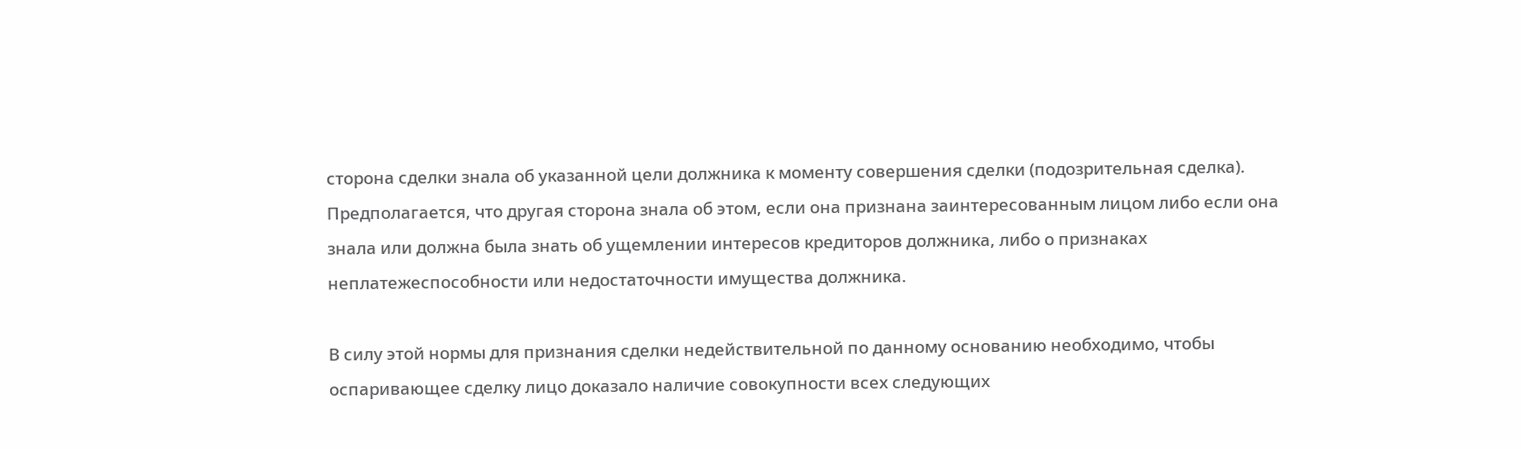сторона сделки знала об указанной цели должника к моменту совершения сделки (подозрительная сделка). Предполагается, что другая сторона знала об этом, если она признана заинтересованным лицом либо если она знала или должна была знать об ущемлении интересов кредиторов должника, либо о признаках неплатежеспособности или недостаточности имущества должника.

В силу этой нормы для признания сделки недействительной по данному основанию необходимо, чтобы оспаривающее сделку лицо доказало наличие совокупности всех следующих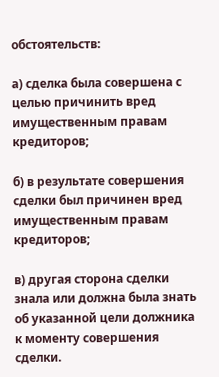обстоятельств:

а) сделка была совершена с целью причинить вред имущественным правам кредиторов;

б) в результате совершения сделки был причинен вред имущественным правам кредиторов;

в) другая сторона сделки знала или должна была знать об указанной цели должника к моменту совершения сделки.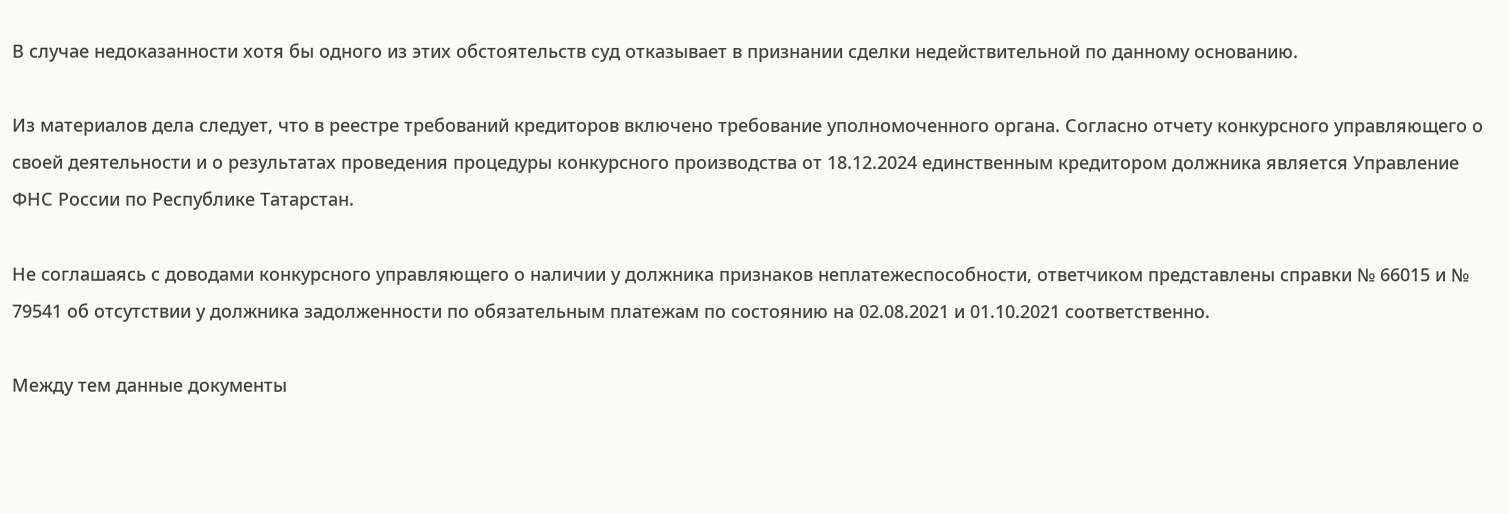В случае недоказанности хотя бы одного из этих обстоятельств суд отказывает в признании сделки недействительной по данному основанию.

Из материалов дела следует, что в реестре требований кредиторов включено требование уполномоченного органа. Согласно отчету конкурсного управляющего о своей деятельности и о результатах проведения процедуры конкурсного производства от 18.12.2024 единственным кредитором должника является Управление ФНС России по Республике Татарстан.

Не соглашаясь с доводами конкурсного управляющего о наличии у должника признаков неплатежеспособности, ответчиком представлены справки № 66015 и № 79541 об отсутствии у должника задолженности по обязательным платежам по состоянию на 02.08.2021 и 01.10.2021 соответственно.

Между тем данные документы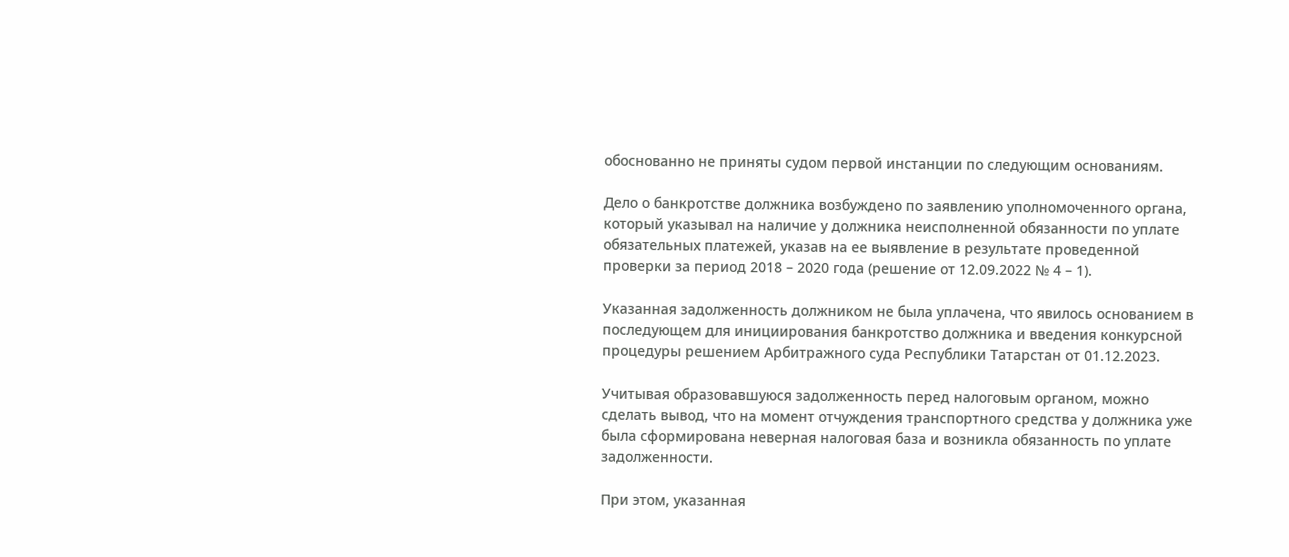обоснованно не приняты судом первой инстанции по следующим основаниям.

Дело о банкротстве должника возбуждено по заявлению уполномоченного органа, который указывал на наличие у должника неисполненной обязанности по уплате обязательных платежей, указав на ее выявление в результате проведенной проверки за период 2018 – 2020 года (решение от 12.09.2022 № 4 – 1).

Указанная задолженность должником не была уплачена, что явилось основанием в последующем для инициирования банкротство должника и введения конкурсной процедуры решением Арбитражного суда Республики Татарстан от 01.12.2023.

Учитывая образовавшуюся задолженность перед налоговым органом, можно сделать вывод, что на момент отчуждения транспортного средства у должника уже была сформирована неверная налоговая база и возникла обязанность по уплате задолженности.

При этом, указанная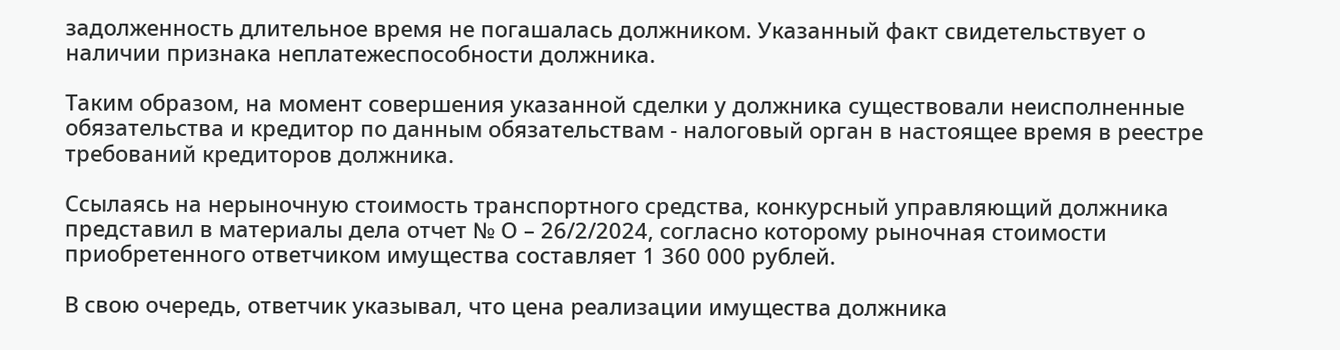задолженность длительное время не погашалась должником. Указанный факт свидетельствует о наличии признака неплатежеспособности должника.

Таким образом, на момент совершения указанной сделки у должника существовали неисполненные обязательства и кредитор по данным обязательствам - налоговый орган в настоящее время в реестре требований кредиторов должника.

Ссылаясь на нерыночную стоимость транспортного средства, конкурсный управляющий должника представил в материалы дела отчет № О – 26/2/2024, согласно которому рыночная стоимости приобретенного ответчиком имущества составляет 1 360 000 рублей.

В свою очередь, ответчик указывал, что цена реализации имущества должника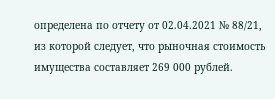определена по отчету от 02.04.2021 № 88/21, из которой следует, что рыночная стоимость имущества составляет 269 000 рублей.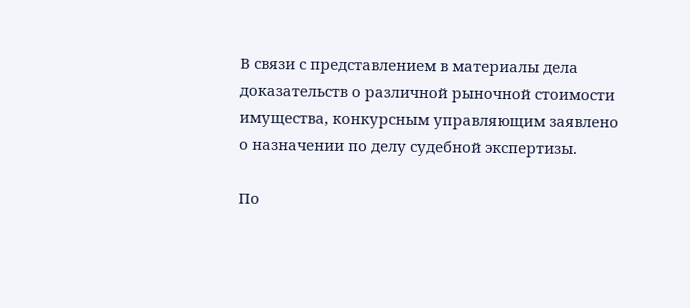В связи с представлением в материалы дела доказательств о различной рыночной стоимости имущества, конкурсным управляющим заявлено о назначении по делу судебной экспертизы.

По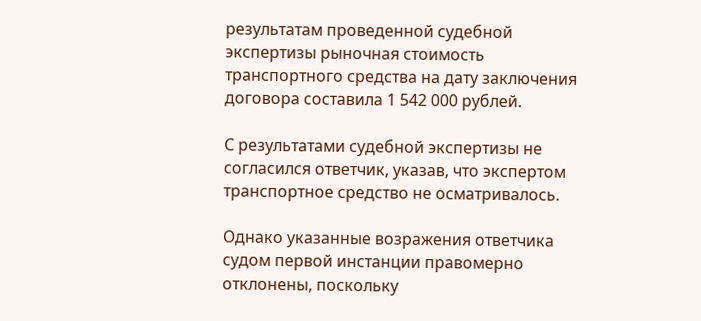результатам проведенной судебной экспертизы рыночная стоимость транспортного средства на дату заключения договора составила 1 542 000 рублей.

С результатами судебной экспертизы не согласился ответчик, указав, что экспертом транспортное средство не осматривалось.

Однако указанные возражения ответчика судом первой инстанции правомерно отклонены, поскольку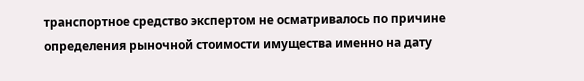транспортное средство экспертом не осматривалось по причине определения рыночной стоимости имущества именно на дату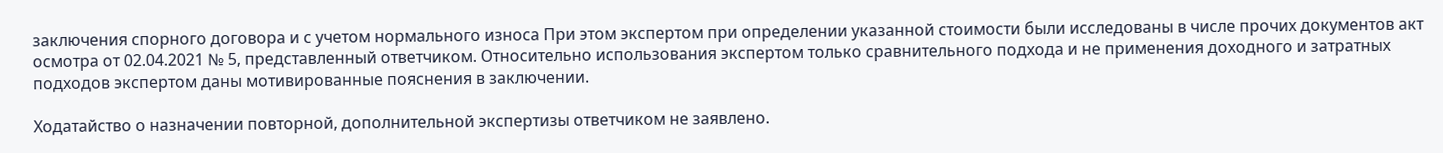заключения спорного договора и с учетом нормального износа При этом экспертом при определении указанной стоимости были исследованы в числе прочих документов акт осмотра от 02.04.2021 № 5, представленный ответчиком. Относительно использования экспертом только сравнительного подхода и не применения доходного и затратных подходов экспертом даны мотивированные пояснения в заключении.

Ходатайство о назначении повторной, дополнительной экспертизы ответчиком не заявлено.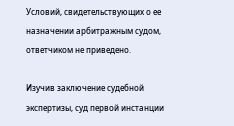Условий, свидетельствующих о ее назначении арбитражным судом, ответчиком не приведено.

Изучив заключение судебной экспертизы, суд первой инстанции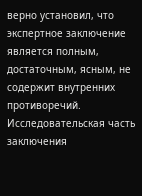верно установил, что экспертное заключение является полным, достаточным, ясным, не содержит внутренних противоречий. Исследовательская часть заключения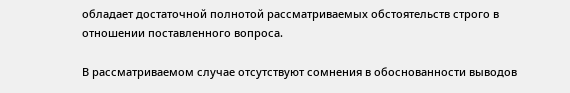обладает достаточной полнотой рассматриваемых обстоятельств строго в отношении поставленного вопроса.

В рассматриваемом случае отсутствуют сомнения в обоснованности выводов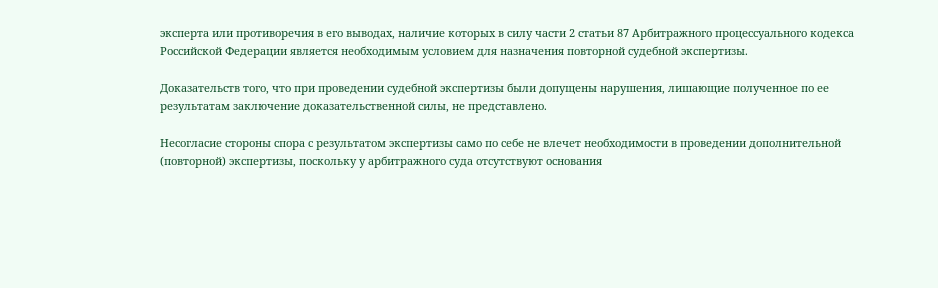эксперта или противоречия в его выводах, наличие которых в силу части 2 статьи 87 Арбитражного процессуального кодекса Российской Федерации является необходимым условием для назначения повторной судебной экспертизы.

Доказательств того, что при проведении судебной экспертизы были допущены нарушения, лишающие полученное по ее результатам заключение доказательственной силы, не представлено.

Несогласие стороны спора с результатом экспертизы само по себе не влечет необходимости в проведении дополнительной (повторной) экспертизы, поскольку у арбитражного суда отсутствуют основания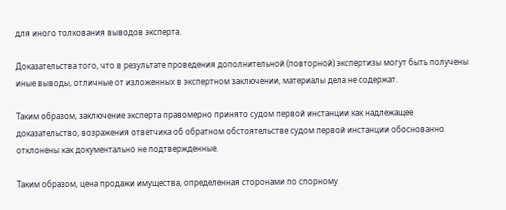для иного толкования выводов эксперта.

Доказательства того, что в результате проведения дополнительной (повторной) экспертизы могут быть получены иные выводы, отличные от изложенных в экспертном заключении, материалы дела не содержат.

Таким образом, заключение эксперта правомерно принято судом первой инстанции как надлежащее доказательство, возражения ответчика об обратном обстоятельстве судом первой инстанции обоснованно отклонены как документально не подтвержденные.

Таким образом, цена продажи имущества, определенная сторонами по спорному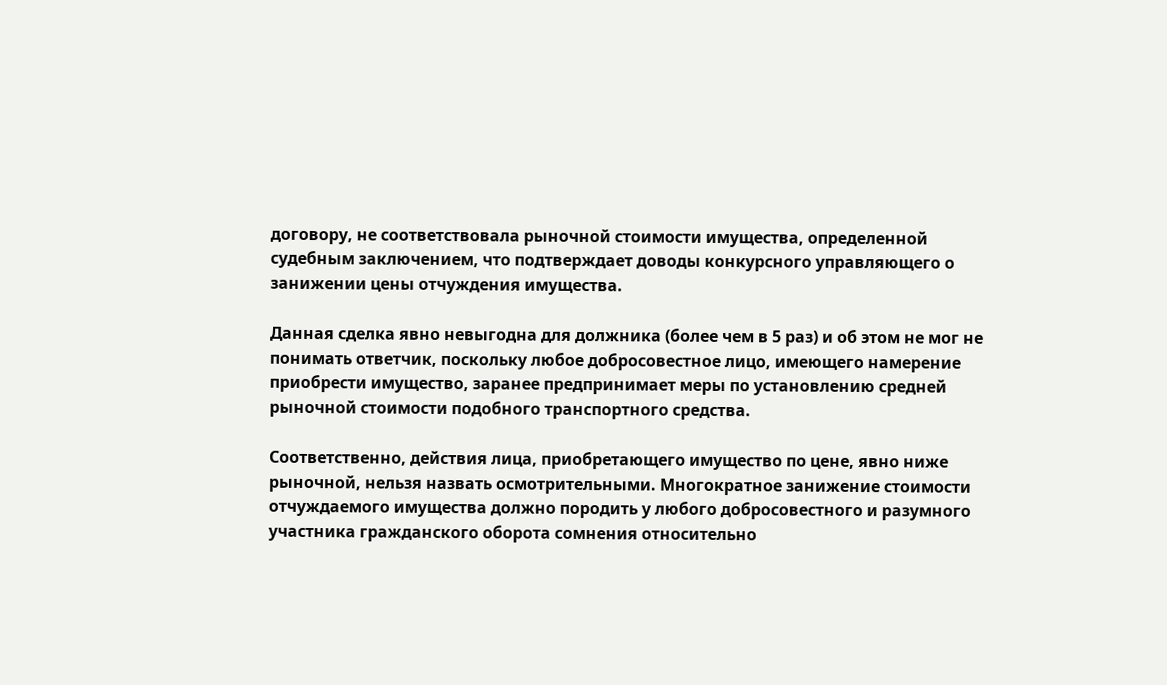договору, не соответствовала рыночной стоимости имущества, определенной судебным заключением, что подтверждает доводы конкурсного управляющего о занижении цены отчуждения имущества.

Данная сделка явно невыгодна для должника (более чем в 5 раз) и об этом не мог не понимать ответчик, поскольку любое добросовестное лицо, имеющего намерение приобрести имущество, заранее предпринимает меры по установлению средней рыночной стоимости подобного транспортного средства.

Соответственно, действия лица, приобретающего имущество по цене, явно ниже рыночной, нельзя назвать осмотрительными. Многократное занижение стоимости отчуждаемого имущества должно породить у любого добросовестного и разумного участника гражданского оборота сомнения относительно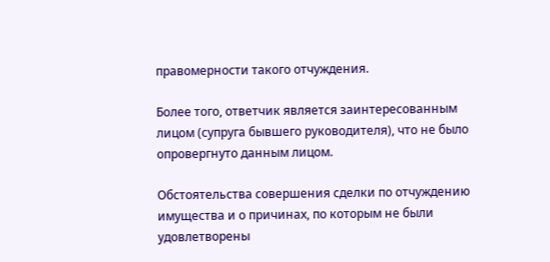правомерности такого отчуждения.

Более того, ответчик является заинтересованным лицом (супруга бывшего руководителя), что не было опровергнуто данным лицом.

Обстоятельства совершения сделки по отчуждению имущества и о причинах, по которым не были удовлетворены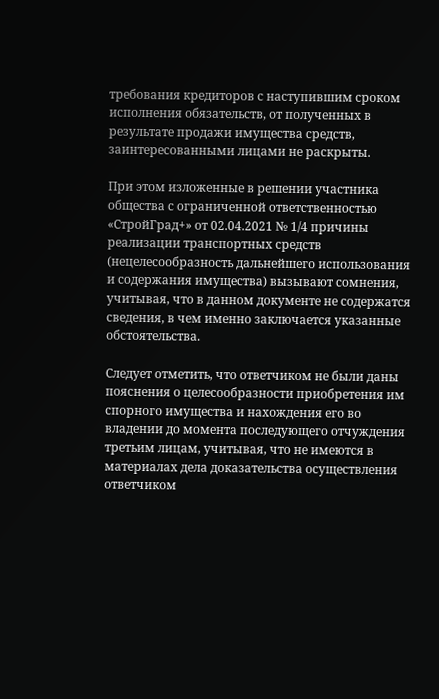требования кредиторов с наступившим сроком исполнения обязательств, от полученных в результате продажи имущества средств, заинтересованными лицами не раскрыты.

При этом изложенные в решении участника общества с ограниченной ответственностью «СтройГрад+» от 02.04.2021 № 1/4 причины реализации транспортных средств (нецелесообразность дальнейшего использования и содержания имущества) вызывают сомнения, учитывая, что в данном документе не содержатся сведения, в чем именно заключается указанные обстоятельства.

Следует отметить, что ответчиком не были даны пояснения о целесообразности приобретения им спорного имущества и нахождения его во владении до момента последующего отчуждения третьим лицам, учитывая, что не имеются в материалах дела доказательства осуществления ответчиком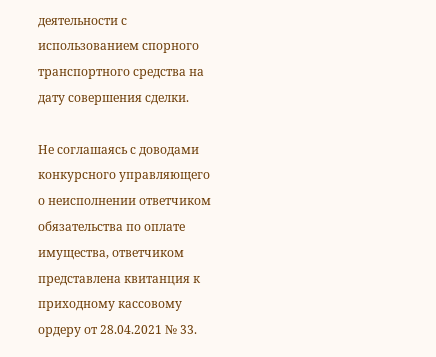деятельности с использованием спорного транспортного средства на дату совершения сделки.

Не соглашаясь с доводами конкурсного управляющего о неисполнении ответчиком обязательства по оплате имущества, ответчиком представлена квитанция к приходному кассовому ордеру от 28.04.2021 № 33.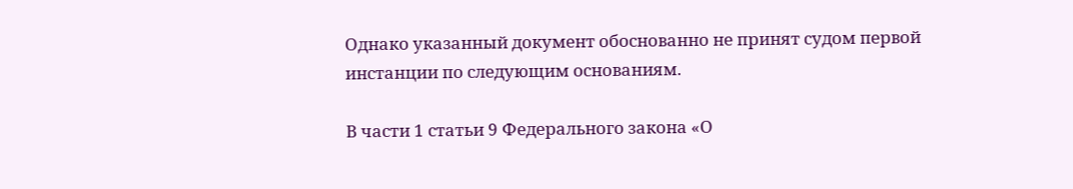Однако указанный документ обоснованно не принят судом первой инстанции по следующим основаниям.

В части 1 статьи 9 Федерального закона «О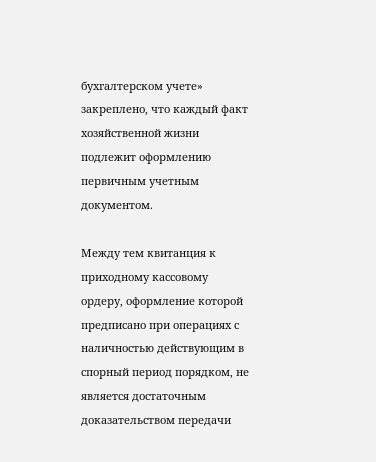бухгалтерском учете» закреплено, что каждый факт хозяйственной жизни подлежит оформлению первичным учетным документом.

Между тем квитанция к приходному кассовому ордеру, оформление которой предписано при операциях с наличностью действующим в спорный период порядком, не является достаточным доказательством передачи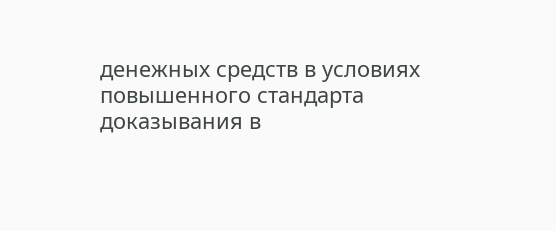денежных средств в условиях повышенного стандарта доказывания в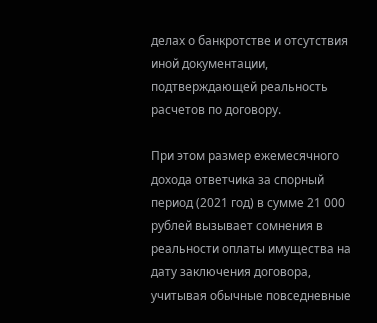делах о банкротстве и отсутствия иной документации, подтверждающей реальность расчетов по договору.

При этом размер ежемесячного дохода ответчика за спорный период (2021 год) в сумме 21 000 рублей вызывает сомнения в реальности оплаты имущества на дату заключения договора, учитывая обычные повседневные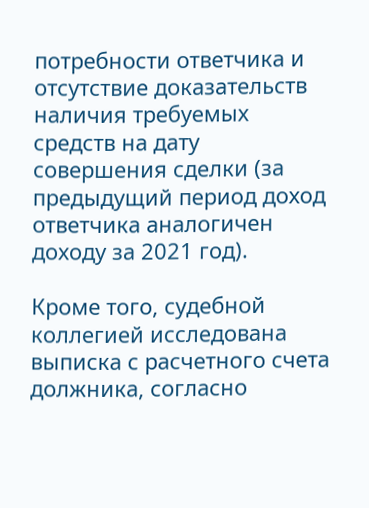потребности ответчика и отсутствие доказательств наличия требуемых средств на дату совершения сделки (за предыдущий период доход ответчика аналогичен доходу за 2021 год).

Кроме того, судебной коллегией исследована выписка с расчетного счета должника, согласно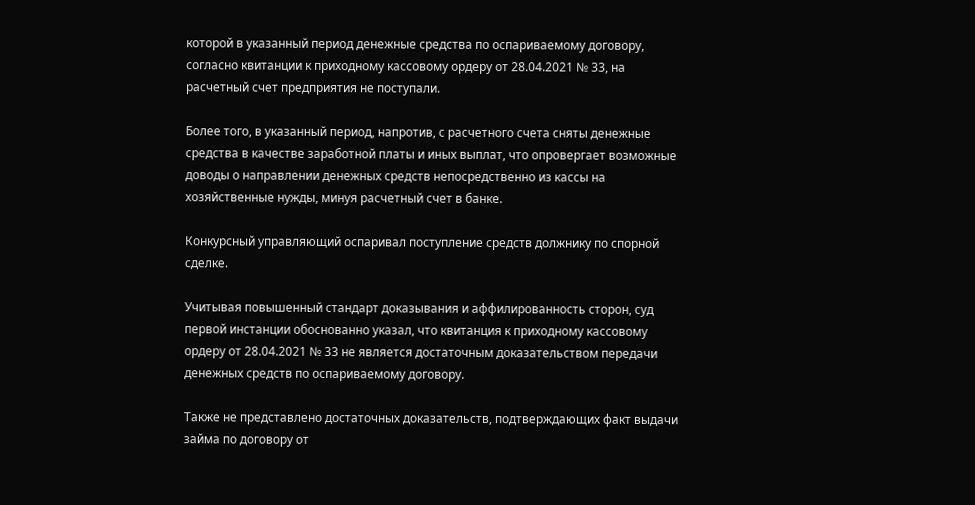которой в указанный период денежные средства по оспариваемому договору, согласно квитанции к приходному кассовому ордеру от 28.04.2021 № 33, на расчетный счет предприятия не поступали.

Более того, в указанный период, напротив, с расчетного счета сняты денежные средства в качестве заработной платы и иных выплат, что опровергает возможные доводы о направлении денежных средств непосредственно из кассы на хозяйственные нужды, минуя расчетный счет в банке.

Конкурсный управляющий оспаривал поступление средств должнику по спорной сделке.

Учитывая повышенный стандарт доказывания и аффилированность сторон, суд первой инстанции обоснованно указал, что квитанция к приходному кассовому ордеру от 28.04.2021 № 33 не является достаточным доказательством передачи денежных средств по оспариваемому договору.

Также не представлено достаточных доказательств, подтверждающих факт выдачи займа по договору от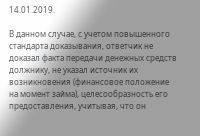14.01.2019.

В данном случае, с учетом повышенного стандарта доказывания, ответчик не доказал факта передачи денежных средств должнику, не указал источник их возникновения (финансовое положение на момент займа), целесообразность его предоставления, учитывая, что он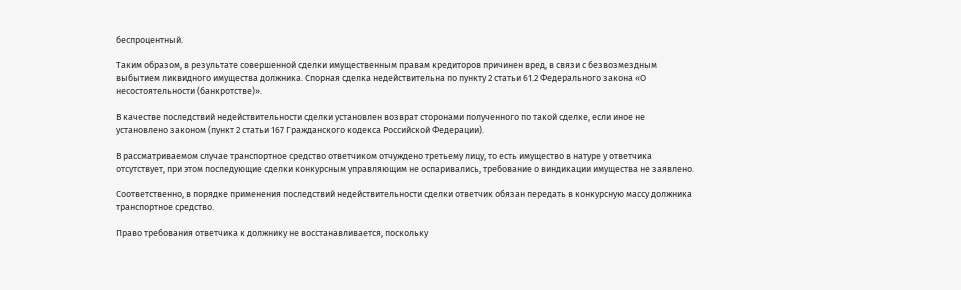беспроцентный.

Таким образом, в результате совершенной сделки имущественным правам кредиторов причинен вред, в связи с безвозмездным выбытием ликвидного имущества должника. Спорная сделка недействительна по пункту 2 статьи 61.2 Федерального закона «О несостоятельности (банкротстве)».

В качестве последствий недействительности сделки установлен возврат сторонами полученного по такой сделке, если иное не установлено законом (пункт 2 статьи 167 Гражданского кодекса Российской Федерации).

В рассматриваемом случае транспортное средство ответчиком отчуждено третьему лицу, то есть имущество в натуре у ответчика отсутствует, при этом последующие сделки конкурсным управляющим не оспаривались, требование о виндикации имущества не заявлено.

Соответственно, в порядке применения последствий недействительности сделки ответчик обязан передать в конкурсную массу должника транспортное средство.

Право требования ответчика к должнику не восстанавливается, поскольку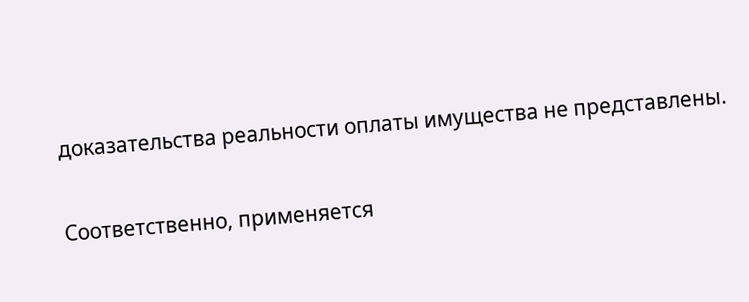доказательства реальности оплаты имущества не представлены.

Соответственно, применяется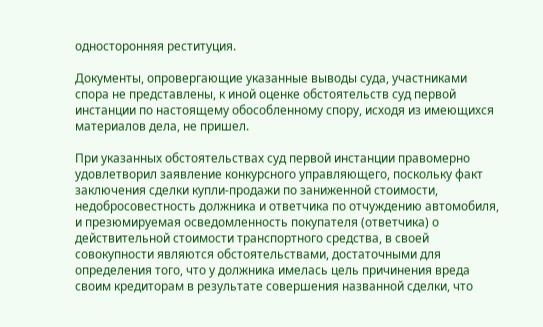односторонняя реституция.

Документы, опровергающие указанные выводы суда, участниками спора не представлены, к иной оценке обстоятельств суд первой инстанции по настоящему обособленному спору, исходя из имеющихся материалов дела, не пришел.

При указанных обстоятельствах суд первой инстанции правомерно удовлетворил заявление конкурсного управляющего, поскольку факт заключения сделки купли-продажи по заниженной стоимости, недобросовестность должника и ответчика по отчуждению автомобиля, и презюмируемая осведомленность покупателя (ответчика) о действительной стоимости транспортного средства, в своей совокупности являются обстоятельствами, достаточными для определения того, что у должника имелась цель причинения вреда своим кредиторам в результате совершения названной сделки, что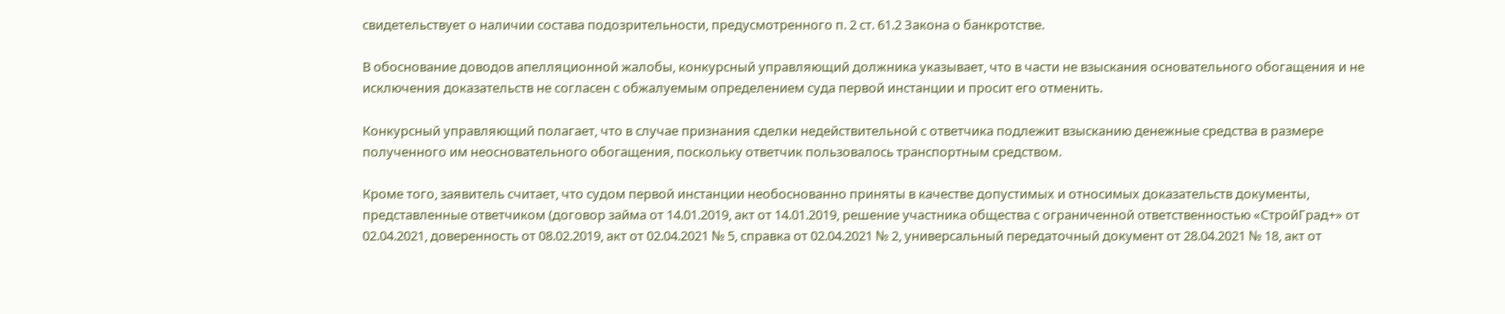свидетельствует о наличии состава подозрительности, предусмотренного п. 2 ст. 61.2 Закона о банкротстве.

В обоснование доводов апелляционной жалобы, конкурсный управляющий должника указывает, что в части не взыскания основательного обогащения и не исключения доказательств не согласен с обжалуемым определением суда первой инстанции и просит его отменить.

Конкурсный управляющий полагает, что в случае признания сделки недействительной с ответчика подлежит взысканию денежные средства в размере полученного им неосновательного обогащения, поскольку ответчик пользовалось транспортным средством.

Кроме того, заявитель считает, что судом первой инстанции необоснованно приняты в качестве допустимых и относимых доказательств документы, представленные ответчиком (договор займа от 14.01.2019, акт от 14.01.2019, решение участника общества с ограниченной ответственностью «СтройГрад+» от 02.04.2021, доверенность от 08.02.2019, акт от 02.04.2021 № 5, справка от 02.04.2021 № 2, универсальный передаточный документ от 28.04.2021 № 18, акт от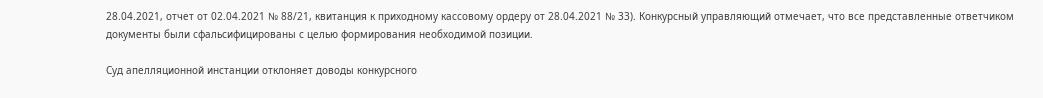28.04.2021, отчет от 02.04.2021 № 88/21, квитанция к приходному кассовому ордеру от 28.04.2021 № 33). Конкурсный управляющий отмечает, что все представленные ответчиком документы были сфальсифицированы с целью формирования необходимой позиции.

Суд апелляционной инстанции отклоняет доводы конкурсного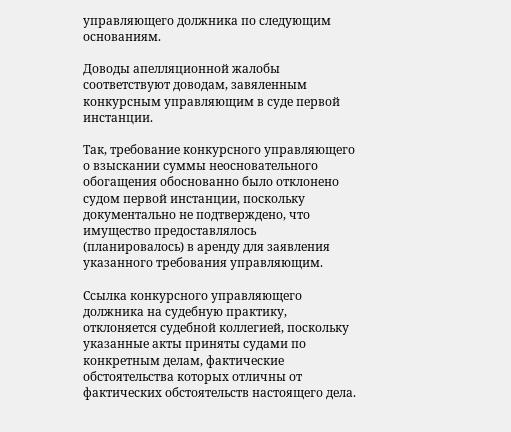управляющего должника по следующим основаниям.

Доводы апелляционной жалобы соответствуют доводам, завяленным конкурсным управляющим в суде первой инстанции.

Так, требование конкурсного управляющего о взыскании суммы неосновательного обогащения обоснованно было отклонено судом первой инстанции, поскольку документально не подтверждено, что имущество предоставлялось (планировалось) в аренду для заявления указанного требования управляющим.

Ссылка конкурсного управляющего должника на судебную практику, отклоняется судебной коллегией, поскольку указанные акты приняты судами по конкретным делам, фактические обстоятельства которых отличны от фактических обстоятельств настоящего дела.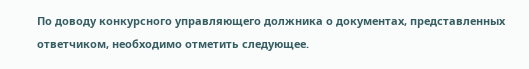По доводу конкурсного управляющего должника о документах, представленных ответчиком, необходимо отметить следующее.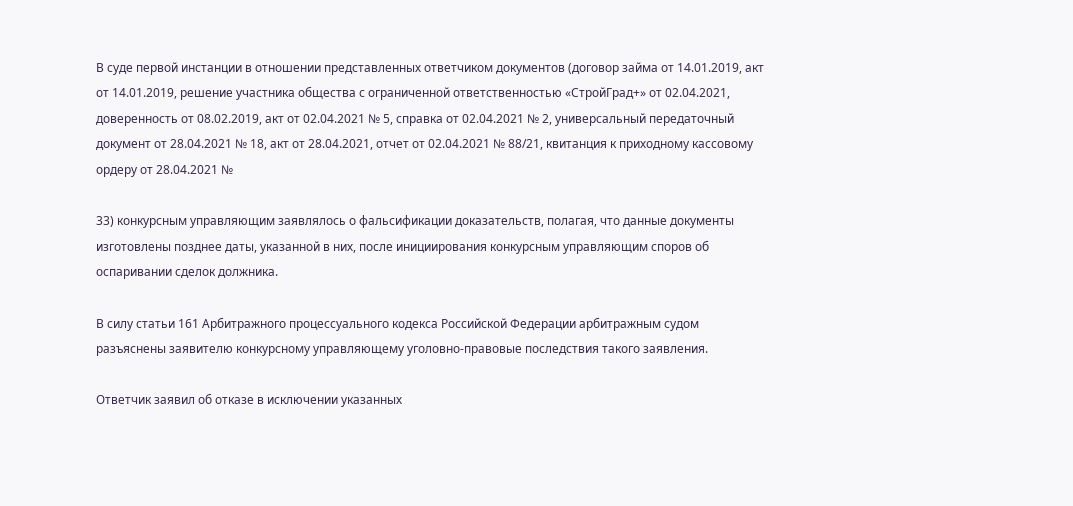В суде первой инстанции в отношении представленных ответчиком документов (договор займа от 14.01.2019, акт от 14.01.2019, решение участника общества с ограниченной ответственностью «СтройГрад+» от 02.04.2021, доверенность от 08.02.2019, акт от 02.04.2021 № 5, справка от 02.04.2021 № 2, универсальный передаточный документ от 28.04.2021 № 18, акт от 28.04.2021, отчет от 02.04.2021 № 88/21, квитанция к приходному кассовому ордеру от 28.04.2021 №

33) конкурсным управляющим заявлялось о фальсификации доказательств, полагая, что данные документы изготовлены позднее даты, указанной в них, после инициирования конкурсным управляющим споров об оспаривании сделок должника.

В силу статьи 161 Арбитражного процессуального кодекса Российской Федерации арбитражным судом разъяснены заявителю конкурсному управляющему уголовно-правовые последствия такого заявления.

Ответчик заявил об отказе в исключении указанных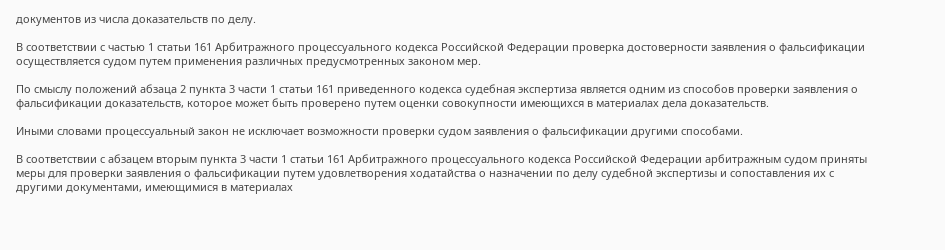документов из числа доказательств по делу.

В соответствии с частью 1 статьи 161 Арбитражного процессуального кодекса Российской Федерации проверка достоверности заявления о фальсификации осуществляется судом путем применения различных предусмотренных законом мер.

По смыслу положений абзаца 2 пункта 3 части 1 статьи 161 приведенного кодекса судебная экспертиза является одним из способов проверки заявления о фальсификации доказательств, которое может быть проверено путем оценки совокупности имеющихся в материалах дела доказательств.

Иными словами процессуальный закон не исключает возможности проверки судом заявления о фальсификации другими способами.

В соответствии с абзацем вторым пункта 3 части 1 статьи 161 Арбитражного процессуального кодекса Российской Федерации арбитражным судом приняты меры для проверки заявления о фальсификации путем удовлетворения ходатайства о назначении по делу судебной экспертизы и сопоставления их с другими документами, имеющимися в материалах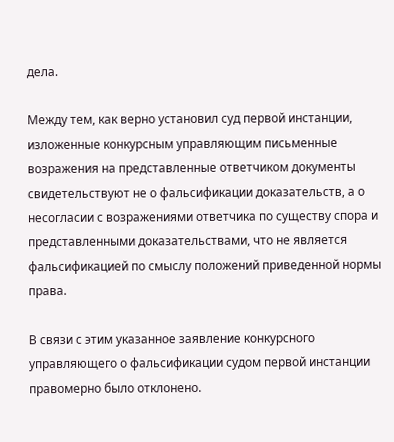дела.

Между тем, как верно установил суд первой инстанции, изложенные конкурсным управляющим письменные возражения на представленные ответчиком документы свидетельствуют не о фальсификации доказательств, а о несогласии с возражениями ответчика по существу спора и представленными доказательствами, что не является фальсификацией по смыслу положений приведенной нормы права.

В связи с этим указанное заявление конкурсного управляющего о фальсификации судом первой инстанции правомерно было отклонено.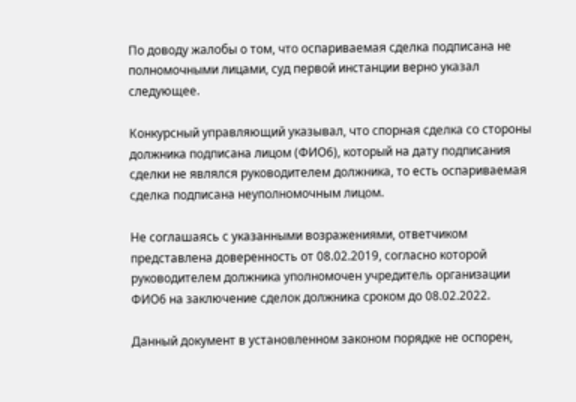По доводу жалобы о том, что оспариваемая сделка подписана не полномочными лицами, суд первой инстанции верно указал следующее.

Конкурсный управляющий указывал, что спорная сделка со стороны должника подписана лицом (ФИО6), который на дату подписания сделки не являлся руководителем должника, то есть оспариваемая сделка подписана неуполномочным лицом.

Не соглашаясь с указанными возражениями, ответчиком представлена доверенность от 08.02.2019, согласно которой руководителем должника уполномочен учредитель организации ФИО6 на заключение сделок должника сроком до 08.02.2022.

Данный документ в установленном законом порядке не оспорен,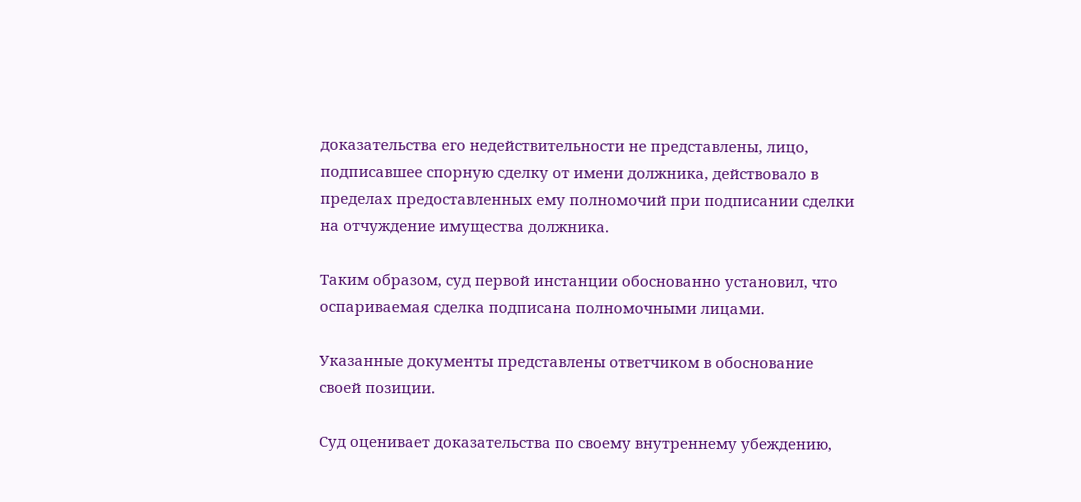доказательства его недействительности не представлены, лицо, подписавшее спорную сделку от имени должника, действовало в пределах предоставленных ему полномочий при подписании сделки на отчуждение имущества должника.

Таким образом, суд первой инстанции обоснованно установил, что оспариваемая сделка подписана полномочными лицами.

Указанные документы представлены ответчиком в обоснование своей позиции.

Суд оценивает доказательства по своему внутреннему убеждению,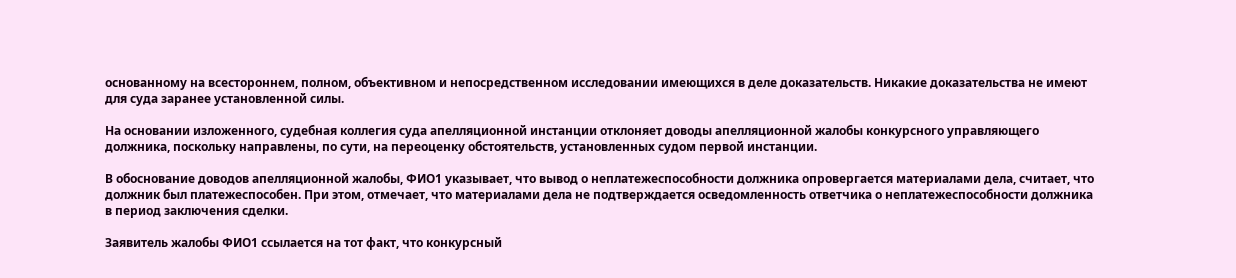основанному на всестороннем, полном, объективном и непосредственном исследовании имеющихся в деле доказательств. Никакие доказательства не имеют для суда заранее установленной силы.

На основании изложенного, судебная коллегия суда апелляционной инстанции отклоняет доводы апелляционной жалобы конкурсного управляющего должника, поскольку направлены, по сути, на переоценку обстоятельств, установленных судом первой инстанции.

В обоснование доводов апелляционной жалобы, ФИО1 указывает, что вывод о неплатежеспособности должника опровергается материалами дела, считает, что должник был платежеспособен. При этом, отмечает, что материалами дела не подтверждается осведомленность ответчика о неплатежеспособности должника в период заключения сделки.

Заявитель жалобы ФИО1 ссылается на тот факт, что конкурсный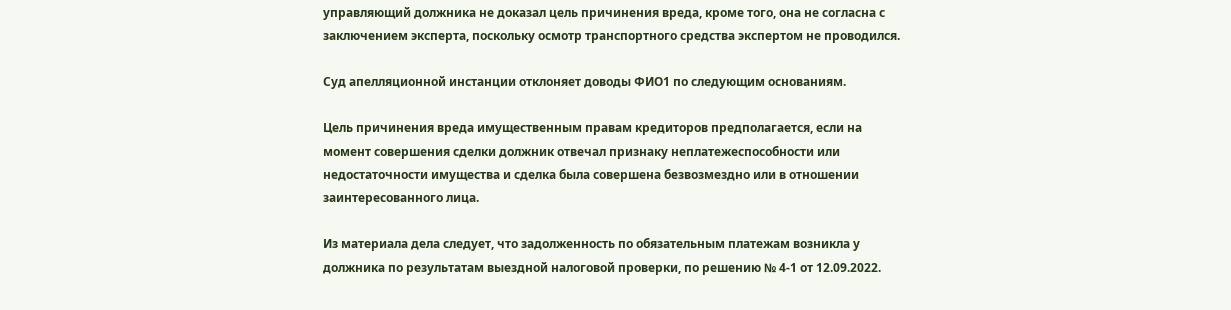управляющий должника не доказал цель причинения вреда, кроме того, она не согласна с заключением эксперта, поскольку осмотр транспортного средства экспертом не проводился.

Суд апелляционной инстанции отклоняет доводы ФИО1 по следующим основаниям.

Цель причинения вреда имущественным правам кредиторов предполагается, если на момент совершения сделки должник отвечал признаку неплатежеспособности или недостаточности имущества и сделка была совершена безвозмездно или в отношении заинтересованного лица.

Из материала дела следует, что задолженность по обязательным платежам возникла у должника по результатам выездной налоговой проверки, по решению № 4-1 от 12.09.2022.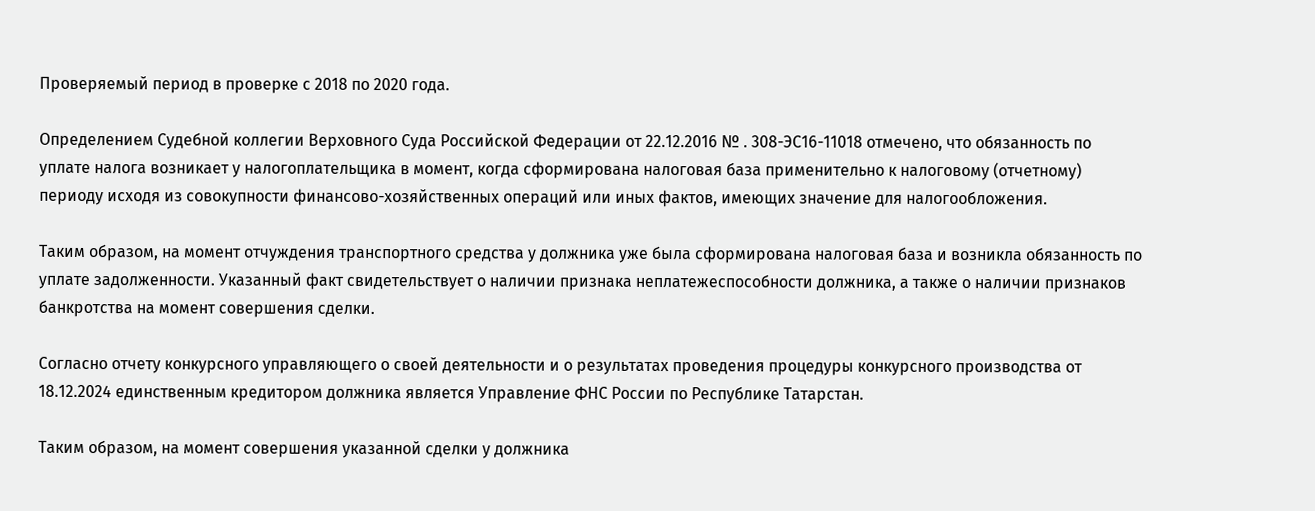Проверяемый период в проверке с 2018 по 2020 года.

Определением Судебной коллегии Верховного Суда Российской Федерации от 22.12.2016 № . 308-ЭС16-11018 отмечено, что обязанность по уплате налога возникает у налогоплательщика в момент, когда сформирована налоговая база применительно к налоговому (отчетному) периоду исходя из совокупности финансово-хозяйственных операций или иных фактов, имеющих значение для налогообложения.

Таким образом, на момент отчуждения транспортного средства у должника уже была сформирована налоговая база и возникла обязанность по уплате задолженности. Указанный факт свидетельствует о наличии признака неплатежеспособности должника, а также о наличии признаков банкротства на момент совершения сделки.

Согласно отчету конкурсного управляющего о своей деятельности и о результатах проведения процедуры конкурсного производства от 18.12.2024 единственным кредитором должника является Управление ФНС России по Республике Татарстан.

Таким образом, на момент совершения указанной сделки у должника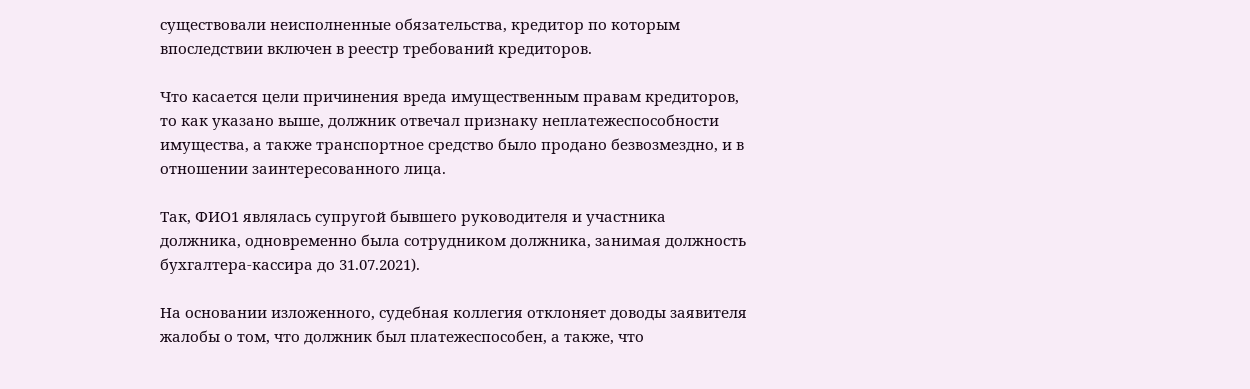существовали неисполненные обязательства, кредитор по которым впоследствии включен в реестр требований кредиторов.

Что касается цели причинения вреда имущественным правам кредиторов, то как указано выше, должник отвечал признаку неплатежеспособности имущества, а также транспортное средство было продано безвозмездно, и в отношении заинтересованного лица.

Так, ФИО1 являлась супругой бывшего руководителя и участника должника, одновременно была сотрудником должника, занимая должность бухгалтера-кассира до 31.07.2021).

На основании изложенного, судебная коллегия отклоняет доводы заявителя жалобы о том, что должник был платежеспособен, а также, что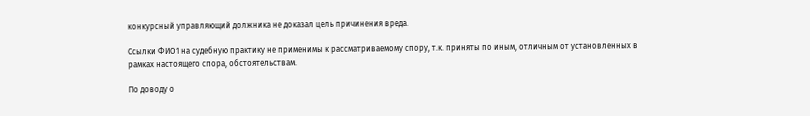конкурсный управляющий должника не доказал цель причинения вреда.

Ссылки ФИО1 на судебную практику не применимы к рассматриваемому спору, т.к. приняты по иным, отличным от установленных в рамках настоящего спора, обстоятельствам.

По доводу о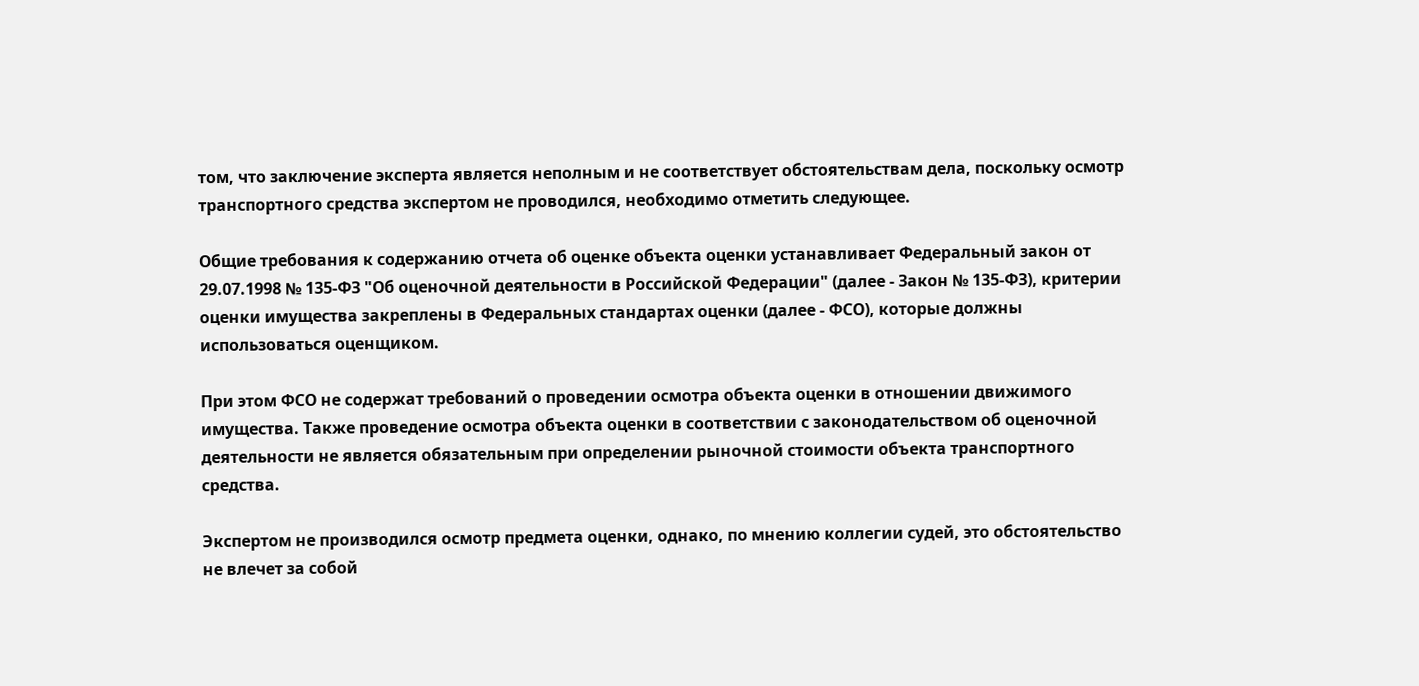том, что заключение эксперта является неполным и не соответствует обстоятельствам дела, поскольку осмотр транспортного средства экспертом не проводился, необходимо отметить следующее.

Общие требования к содержанию отчета об оценке объекта оценки устанавливает Федеральный закон от 29.07.1998 № 135-ФЗ "Об оценочной деятельности в Российской Федерации" (далее - Закон № 135-ФЗ), критерии оценки имущества закреплены в Федеральных стандартах оценки (далее - ФСО), которые должны использоваться оценщиком.

При этом ФСО не содержат требований о проведении осмотра объекта оценки в отношении движимого имущества. Также проведение осмотра объекта оценки в соответствии с законодательством об оценочной деятельности не является обязательным при определении рыночной стоимости объекта транспортного средства.

Экспертом не производился осмотр предмета оценки, однако, по мнению коллегии судей, это обстоятельство не влечет за собой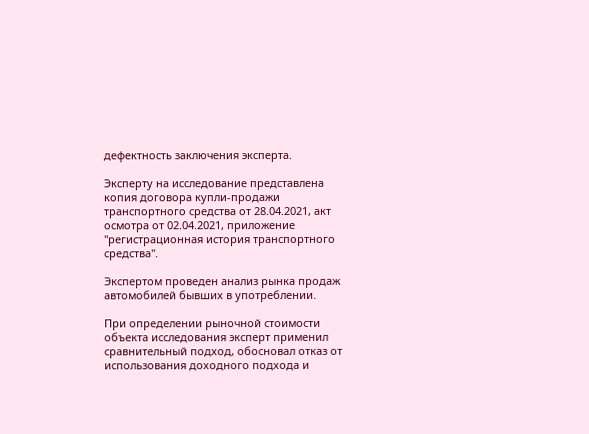дефектность заключения эксперта.

Эксперту на исследование представлена копия договора купли-продажи транспортного средства от 28.04.2021, акт осмотра от 02.04.2021, приложение "регистрационная история транспортного средства".

Экспертом проведен анализ рынка продаж автомобилей бывших в употреблении.

При определении рыночной стоимости объекта исследования эксперт применил сравнительный подход, обосновал отказ от использования доходного подхода и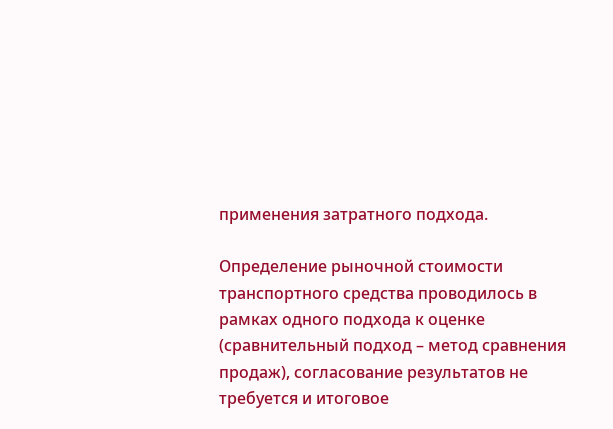применения затратного подхода.

Определение рыночной стоимости транспортного средства проводилось в рамках одного подхода к оценке (сравнительный подход – метод сравнения продаж), согласование результатов не требуется и итоговое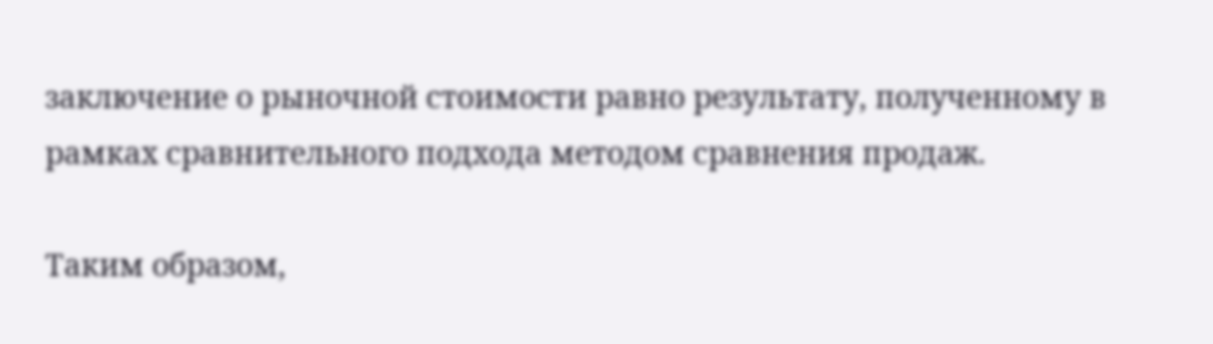заключение о рыночной стоимости равно результату, полученному в рамках сравнительного подхода методом сравнения продаж.

Таким образом,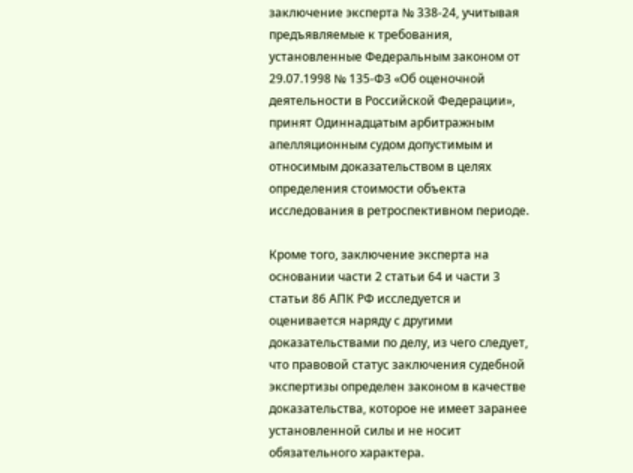заключение эксперта № 338-24, учитывая предъявляемые к требования, установленные Федеральным законом от 29.07.1998 № 135-ФЗ «Об оценочной деятельности в Российской Федерации», принят Одиннадцатым арбитражным апелляционным судом допустимым и относимым доказательством в целях определения стоимости объекта исследования в ретроспективном периоде.

Кроме того, заключение эксперта на основании части 2 статьи 64 и части 3 статьи 86 АПК РФ исследуется и оценивается наряду с другими доказательствами по делу, из чего следует, что правовой статус заключения судебной экспертизы определен законом в качестве доказательства, которое не имеет заранее установленной силы и не носит обязательного характера.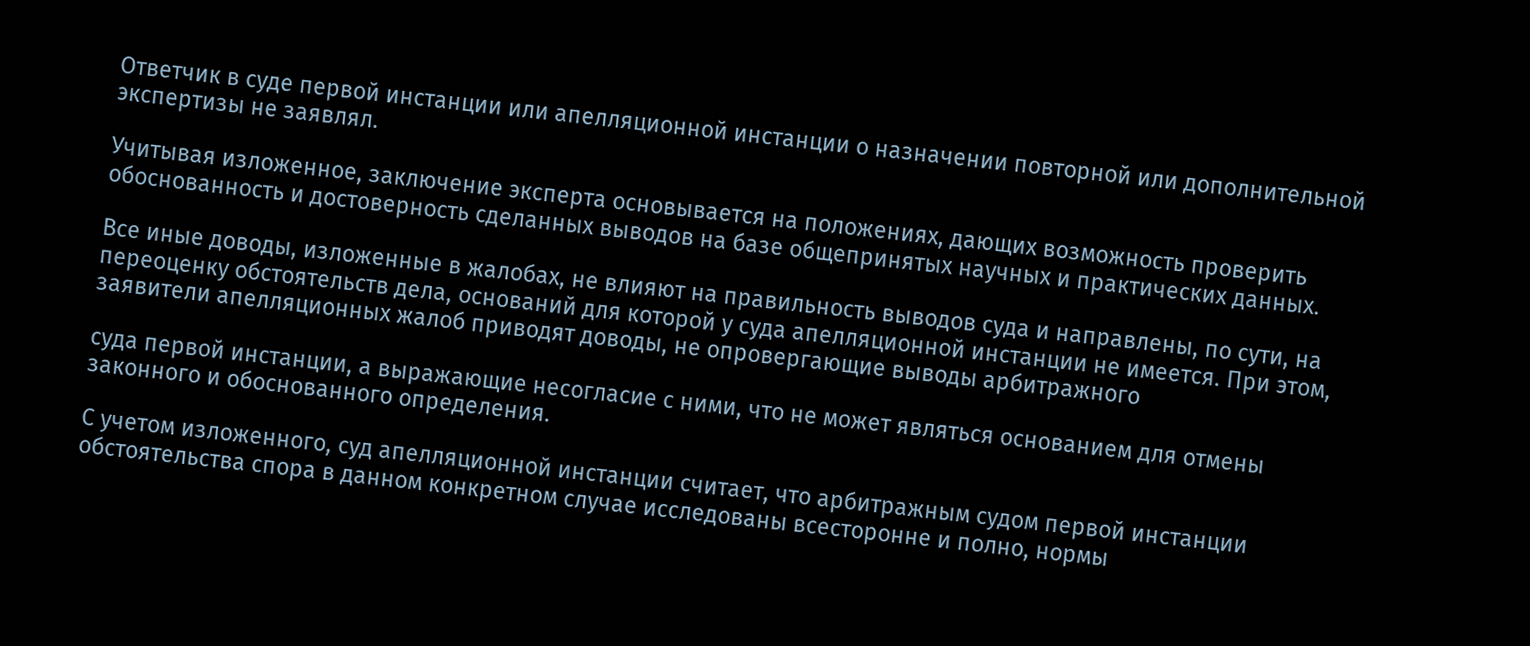Ответчик в суде первой инстанции или апелляционной инстанции о назначении повторной или дополнительной экспертизы не заявлял.

Учитывая изложенное, заключение эксперта основывается на положениях, дающих возможность проверить обоснованность и достоверность сделанных выводов на базе общепринятых научных и практических данных.

Все иные доводы, изложенные в жалобах, не влияют на правильность выводов суда и направлены, по сути, на переоценку обстоятельств дела, оснований для которой у суда апелляционной инстанции не имеется. При этом, заявители апелляционных жалоб приводят доводы, не опровергающие выводы арбитражного

суда первой инстанции, а выражающие несогласие с ними, что не может являться основанием для отмены законного и обоснованного определения.

С учетом изложенного, суд апелляционной инстанции считает, что арбитражным судом первой инстанции обстоятельства спора в данном конкретном случае исследованы всесторонне и полно, нормы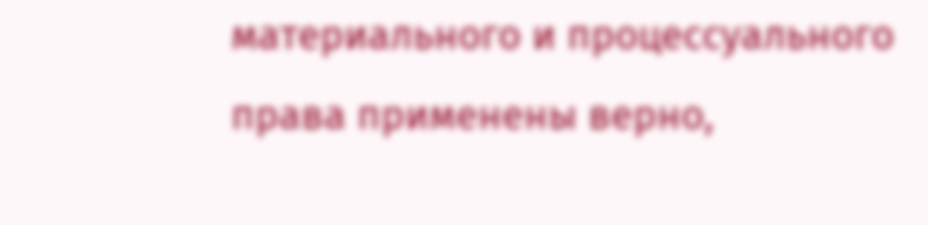материального и процессуального права применены верно,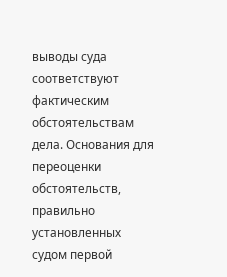выводы суда соответствуют фактическим обстоятельствам дела. Основания для переоценки обстоятельств, правильно установленных судом первой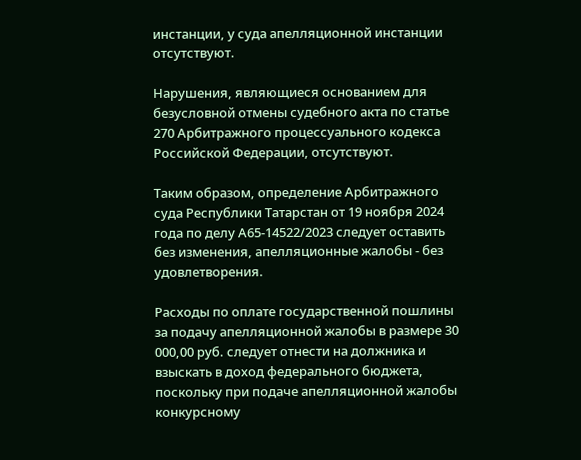инстанции, у суда апелляционной инстанции отсутствуют.

Нарушения, являющиеся основанием для безусловной отмены судебного акта по статье 270 Арбитражного процессуального кодекса Российской Федерации, отсутствуют.

Таким образом, определение Арбитражного суда Республики Татарстан от 19 ноября 2024 года по делу А65-14522/2023 следует оставить без изменения, апелляционные жалобы - без удовлетворения.

Расходы по оплате государственной пошлины за подачу апелляционной жалобы в размере 30 000,00 руб. следует отнести на должника и взыскать в доход федерального бюджета, поскольку при подаче апелляционной жалобы конкурсному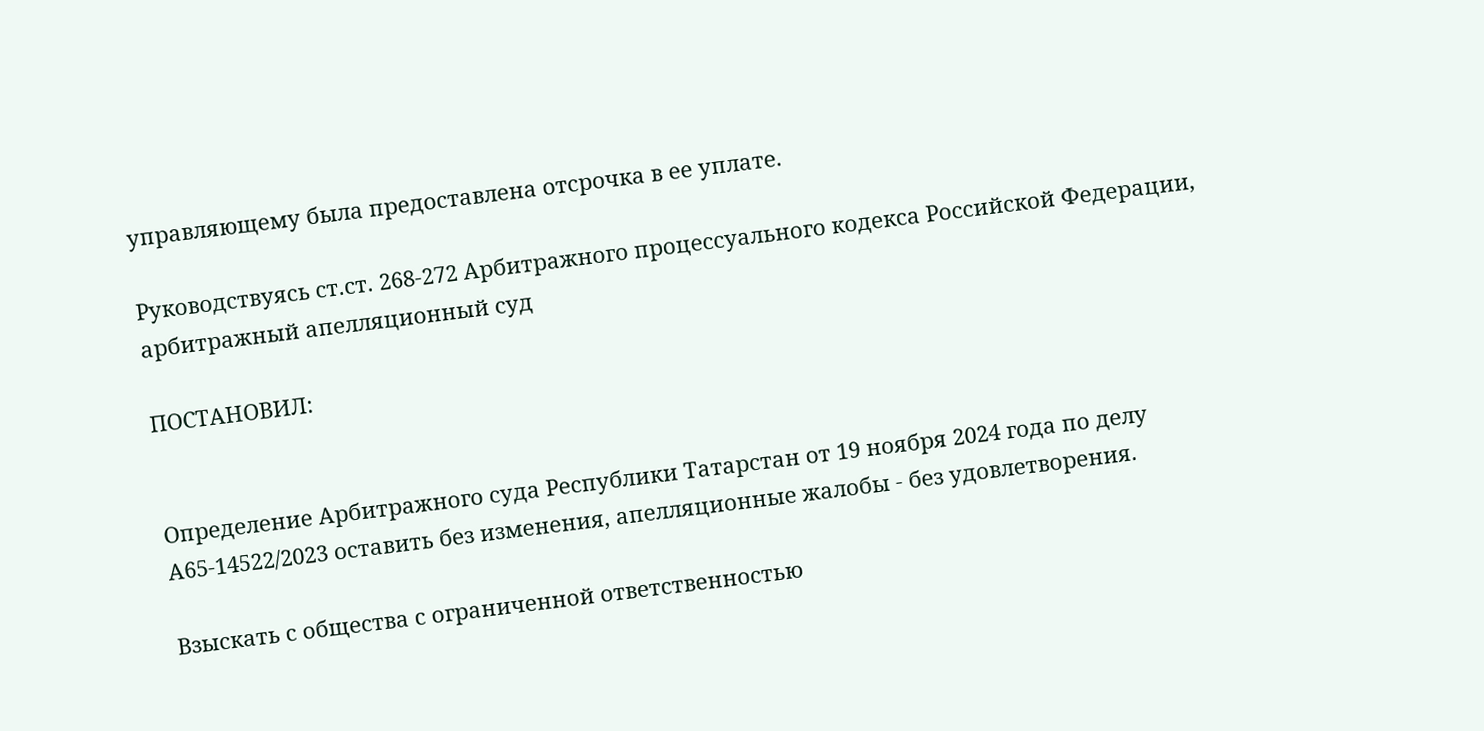управляющему была предоставлена отсрочка в ее уплате.

Руководствуясь ст.ст. 268-272 Арбитражного процессуального кодекса Российской Федерации, арбитражный апелляционный суд

ПОСТАНОВИЛ:


Определение Арбитражного суда Республики Татарстан от 19 ноября 2024 года по делу А65-14522/2023 оставить без изменения, апелляционные жалобы - без удовлетворения.

Взыскать с общества с ограниченной ответственностью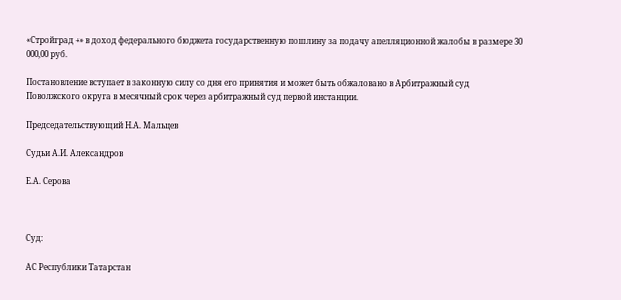«Стройград +» в доход федерального бюджета государственную пошлину за подачу апелляционной жалобы в размере 30 000,00 руб.

Постановление вступает в законную силу со дня его принятия и может быть обжаловано в Арбитражный суд Поволжского округа в месячный срок через арбитражный суд первой инстанции.

Председательствующий Н.А. Мальцев

Судьи А.И. Александров

Е.А. Серова



Суд:

АС Республики Татарстан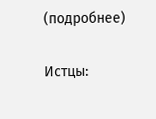(подробнее)

Истцы: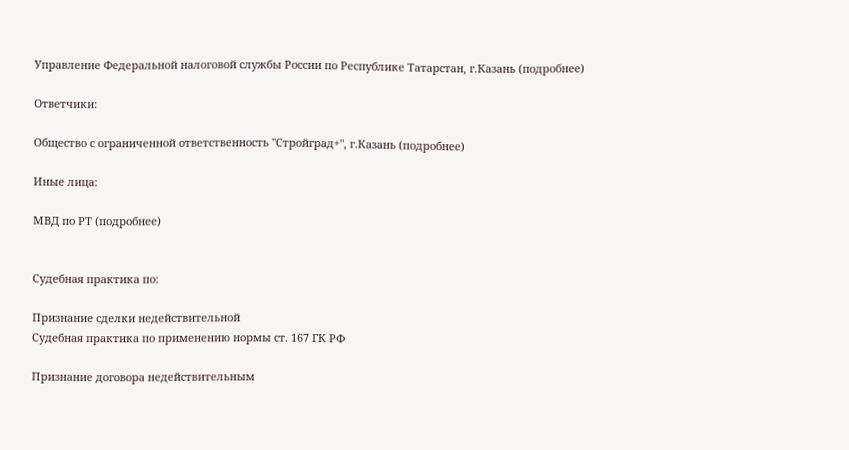Управление Федеральной налоговой службы России по Республике Татарстан, г.Казань (подробнее)

Ответчики:

Общество с ограниченной ответственность "Стройград+", г.Казань (подробнее)

Иные лица:

МВД по РТ (подробнее)


Судебная практика по:

Признание сделки недействительной
Судебная практика по применению нормы ст. 167 ГК РФ

Признание договора недействительным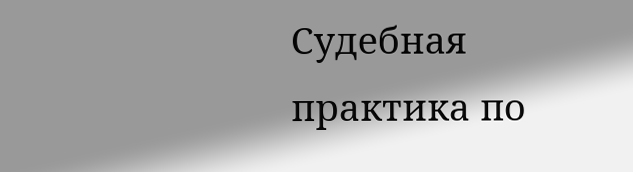Судебная практика по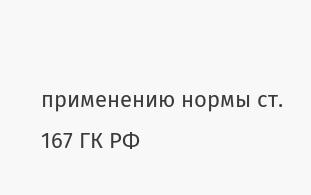применению нормы ст. 167 ГК РФ